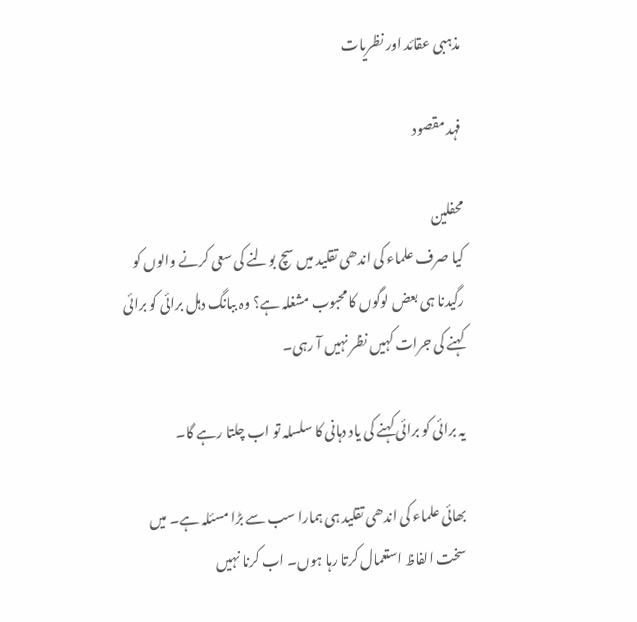مذہبی عقائد اور نظریات

فہد مقصود

محفلین
کیا صرف علماء کی اندھی تقلید میں سچ بولنے کی سعی کرنے والوں کو رگیدنا ہی بعض لوگوں کا محبوب مشغلہ ہے؟ وہ ببانگ دہل برائی کو برائی کہنے کی جرات کہیں نظر نہیں آ رہی۔

یہ برائی کو برائی کہنے کی یاد دہانی کا سلسلہ تو اب چلتا رہے گا۔

بھائی علماء کی اندھی تقلید ہی ہمارا سب سے بڑا مسئلہ ہے۔ میں سخت الفاظ استعمال کرتا رہا ہوں۔ اب کرنا نہیں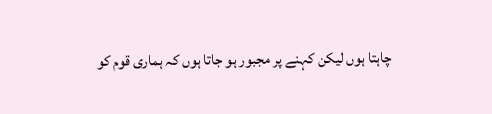چاہتا ہوں لیکن کہنے پر مجبور ہو جاتا ہوں کہ ہماری قوم کو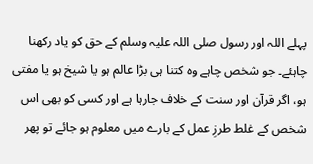پہلے اللہ اور رسول صلی اللہ علیہ وسلم کے حق کو یاد رکھنا چاہئے۔ جو شخص چاہے وہ کتنا ہی بڑا عالم ہو یا شیخ ہو یا مفتی ہو، اگر قرآن اور سنت کے خلاف جارہا ہے اور کسی کو بھی اس شخص کے غلط طرزِ عمل کے بارے میں معلوم ہو جائے تو پھر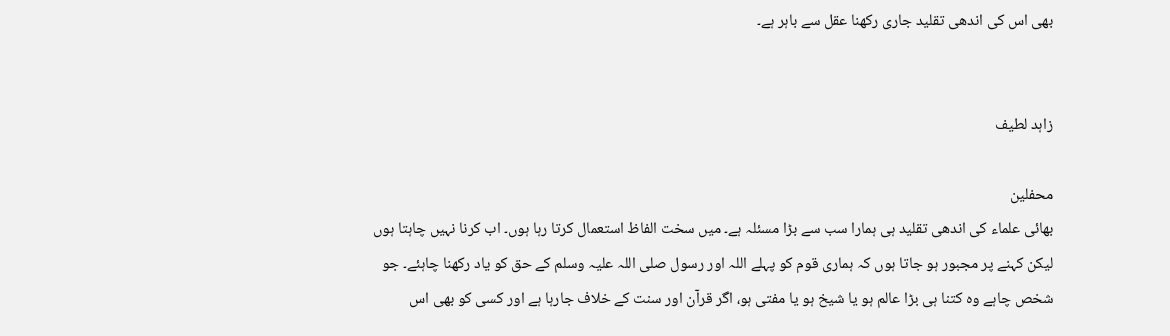بھی اس کی اندھی تقلید جاری رکھنا عقل سے باہر ہے۔


زاہد لطیف

محفلین
بھائی علماء کی اندھی تقلید ہی ہمارا سب سے بڑا مسئلہ ہے۔ میں سخت الفاظ استعمال کرتا رہا ہوں۔ اب کرنا نہیں چاہتا ہوں لیکن کہنے پر مجبور ہو جاتا ہوں کہ ہماری قوم کو پہلے اللہ اور رسول صلی اللہ علیہ وسلم کے حق کو یاد رکھنا چاہئے۔ جو شخص چاہے وہ کتنا ہی بڑا عالم ہو یا شیخ ہو یا مفتی ہو، اگر قرآن اور سنت کے خلاف جارہا ہے اور کسی کو بھی اس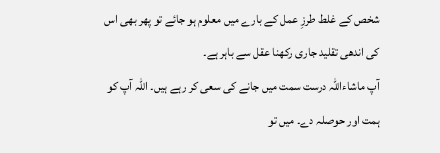شخص کے غلط طرزِ عمل کے بارے میں معلوم ہو جائے تو پھر بھی اس کی اندھی تقلید جاری رکھنا عقل سے باہر ہے۔
آپ ماشاءاللہ درست سمت میں جانے کی سعی کر رہے ہیں۔ اللہ آپ کو ہمت اور حوصلہ دے۔ میں تو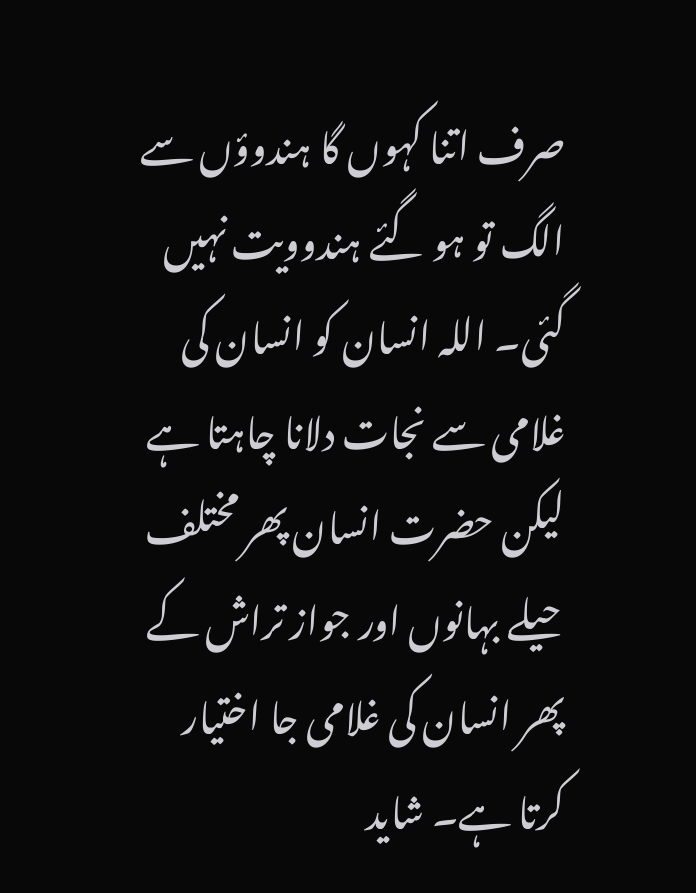صرف اتنا کہوں گا ہندوؤں سے الگ تو ہو گئے ہندوویت نہیں گئی۔ اللہ انسان کو انسان کی غلامی سے نجات دلانا چاہتا ہے لیکن حضرت انسان پھر مختلف حیلے بہانوں اور جواز تراش کے پھر انسان کی غلامی جا اختیار کرتا ہے۔ شاید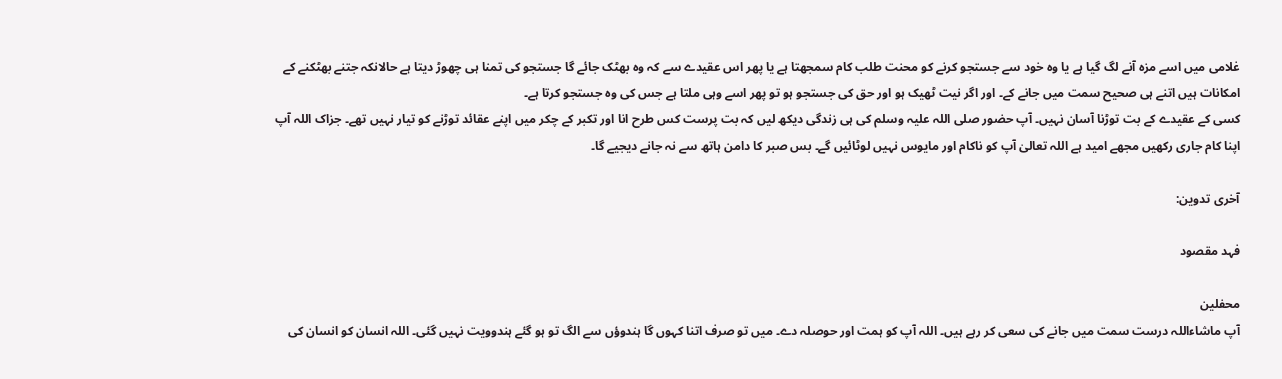غلامی میں اسے مزہ آنے لگ گیا ہے یا وہ خود سے جستجو کرنے کو محنت طلب کام سمجھتا ہے یا پھر اس عقیدے سے کہ وہ بھٹک جائے گا جستجو کی تمنا ہی چھوڑ دیتا ہے حالانکہ جتنے بھٹکنے کے امکانات ہیں اتنے ہی صحیح سمت میں جانے کے۔ اور اگر نیت ٹھیک ہو اور حق کی جستجو ہو تو پھر اسے وہی ملتا ہے جس کی وہ جستجو کرتا ہے۔
کسی کے عقیدے کے بت توڑنا آسان نہیں۔ آپ حضور صلی اللہ علیہ وسلم کی ہی زندگی دیکھ لیں کہ بت پرست کس طرح انا اور تکبر کے چکر میں اپنے عقائد توڑنے کو تیار نہیں تھے۔ جزاک اللہ آپ اپنا کام جاری رکھیں مجھے امید ہے اللہ تعالیٰ آپ کو ناکام اور مایوس نہیں لوٹائیں گے۔ بس صبر کا دامن ہاتھ سے نہ جانے دیجیے گا۔

آخری تدوین:

فہد مقصود

محفلین
آپ ماشاءاللہ درست سمت میں جانے کی سعی کر رہے ہیں۔ اللہ آپ کو ہمت اور حوصلہ دے۔ میں تو صرف اتنا کہوں گا ہندوؤں سے الگ تو ہو گئے ہندوویت نہیں گئی۔ اللہ انسان کو انسان کی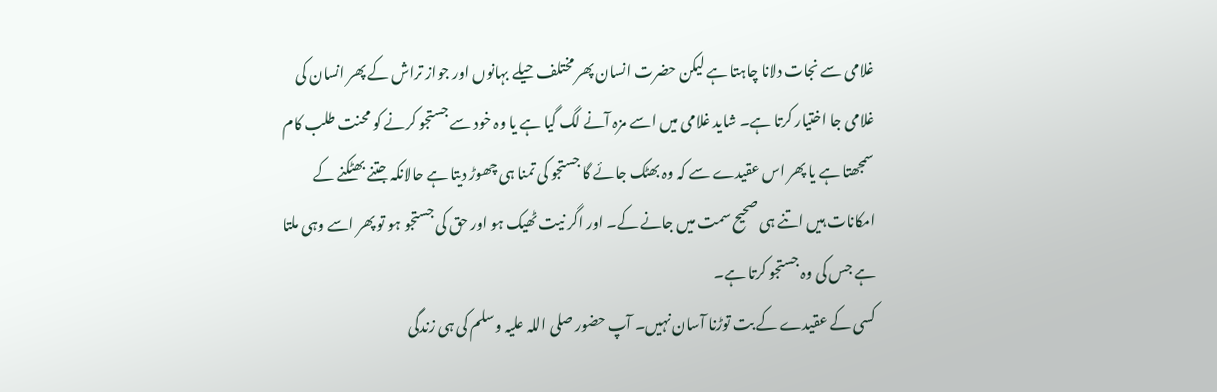غلامی سے نجات دلانا چاہتا ہے لیکن حضرت انسان پھر مختلف حیلے بہانوں اور جواز تراش کے پھر انسان کی غلامی جا اختیار کرتا ہے۔ شاید غلامی میں اسے مزہ آنے لگ گیا ہے یا وہ خود سے جستجو کرنے کو محنت طلب کام سمجھتا ہے یا پھر اس عقیدے سے کہ وہ بھٹک جائے گا جستجو کی تمنا ہی چھوڑ دیتا ہے حالانکہ جتنے بھٹکنے کے امکانات ہیں اتنے ہی صحیح سمت میں جانے کے۔ اور اگر نیت ٹھیک ہو اور حق کی جستجو ہو تو پھر اسے وہی ملتا ہے جس کی وہ جستجو کرتا ہے۔
کسی کے عقیدے کے بت توڑنا آسان نہیں۔ آپ حضور صلی اللہ علیہ وسلم کی ہی زندگی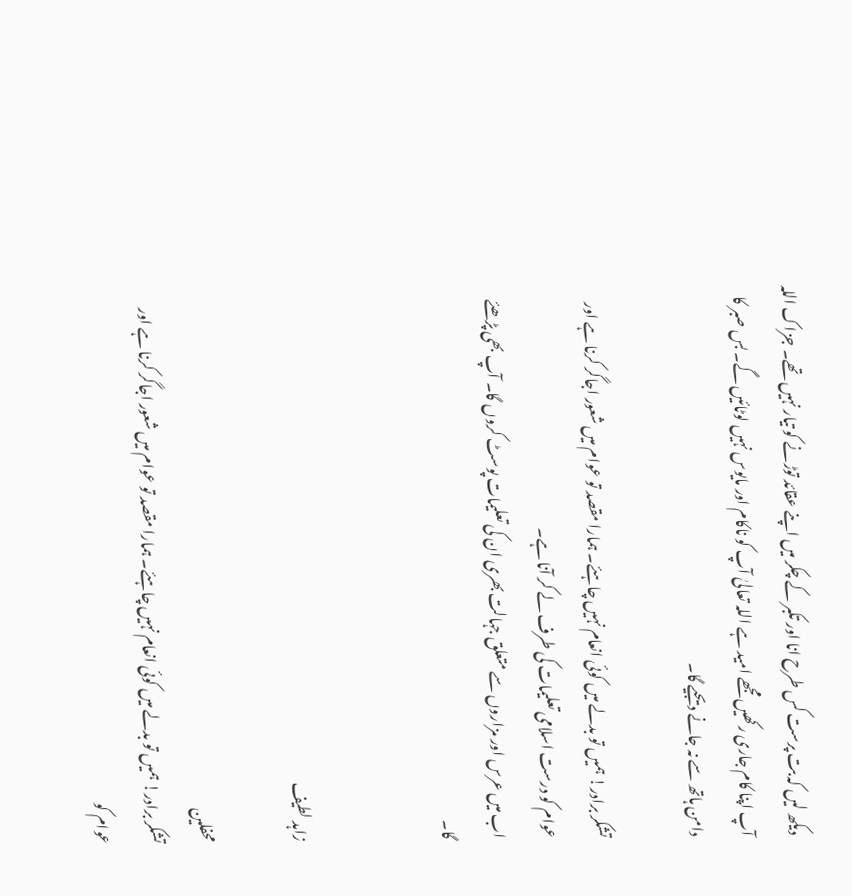دیکھ لیں کہ بت پرست کس طرح انا اور تکبر کے چکر میں اپنے عقائد توڑنے کو تیار نہیں تھے۔ جزاک اللہ آپ اپنا کام جاری رکھیں مجھے امید ہے اللہ تعالیٰ آپ کو ناکام اور مایوس نہیں لوٹائیں گے۔ بس صبر کا دامن ہاتھ سے نہ جانے دیجیے گا۔

تشکر برادر! ہمیں تو بدلے میں کوئی انعام نہیں چاہئے۔ ہمارا مقصد تو عوام میں شعور اجاگر کرنا ہے اور عوام کو درست اسلامی تعلیمات کی طرف لے کر آنا ہے۔
اب میں عرس اور مزاروں سے متعلق جہالت بھری ان کی تعلیمات پوسٹ کروں گا۔ آپ بھی پڑھئے گا۔


زاہد لطیف

محفلین
تشکر برادر! ہمیں تو بدلے میں کوئی انعام نہیں چاہئے۔ ہمارا مقصد تو عوام میں شعور اجاگر کرنا ہے اور عوام کو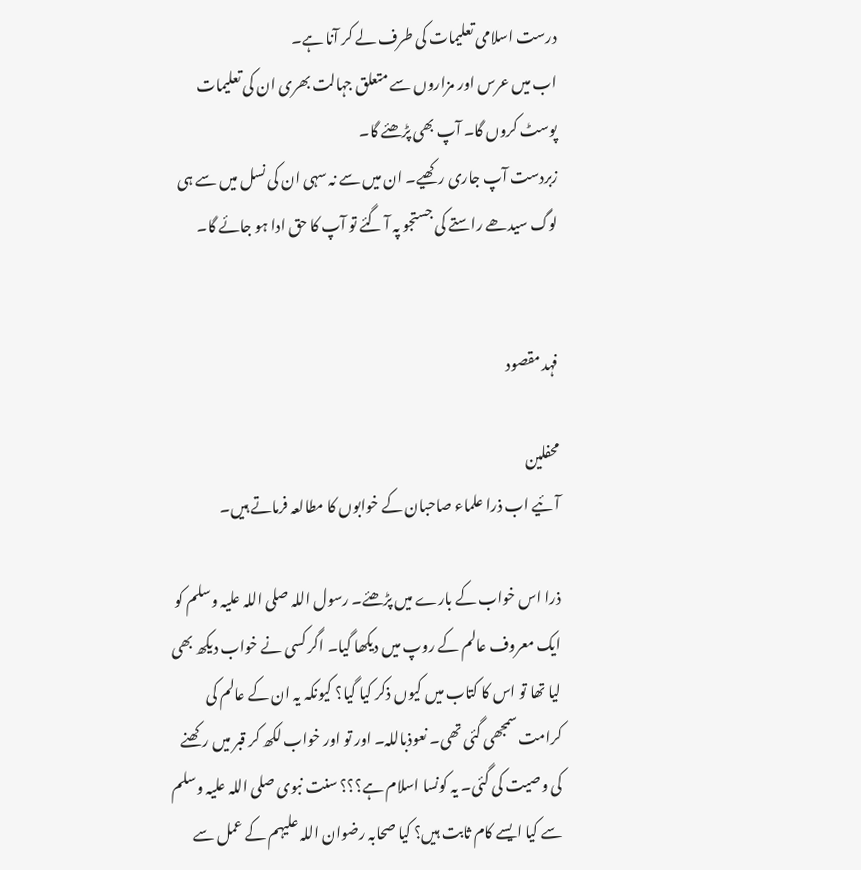درست اسلامی تعلیمات کی طرف لے کر آنا ہے۔
اب میں عرس اور مزاروں سے متعلق جہالت بھری ان کی تعلیمات پوسٹ کروں گا۔ آپ بھی پڑھئے گا۔
زبردست آپ جاری رکھیے۔ ان میں سے نہ سہی ان کی نسل میں سے ہی لوگ سیدھے راستے کی جستجو پہ آ گئے تو آپ کا حق ادا ہو جائے گا۔


فہد مقصود

محفلین
آئیے اب ذرا علماء صاحبان کے خوابوں کا مطالعہ فرماتے ہیں۔

ذرا اس خواب کے بارے میں پڑھئے۔ رسول اللہ صلی اللہ علیہ وسلم کو ایک معروف عالم کے روپ میں دیکھا گیا۔ اگر کسی نے خواب دیکھ بھی لیا تھا تو اس کا کتاب میں کیوں ذکر کیا گیا؟ کیونکہ یہ ان کے عالم کی کرامت سمجھی گئی تھی۔ نعوذباللہ۔ اور تو اور خواب لکھ کر قبر میں رکھنے کی وصیت کی گئی۔ یہ کونسا اسلام ہے؟؟؟ سنت نبوی صلی اللہ علیہ وسلم سے کیا ایسے کام ثابت ہیں؟ کیا صحابہ رضوان اللہ علیہم کے عمل سے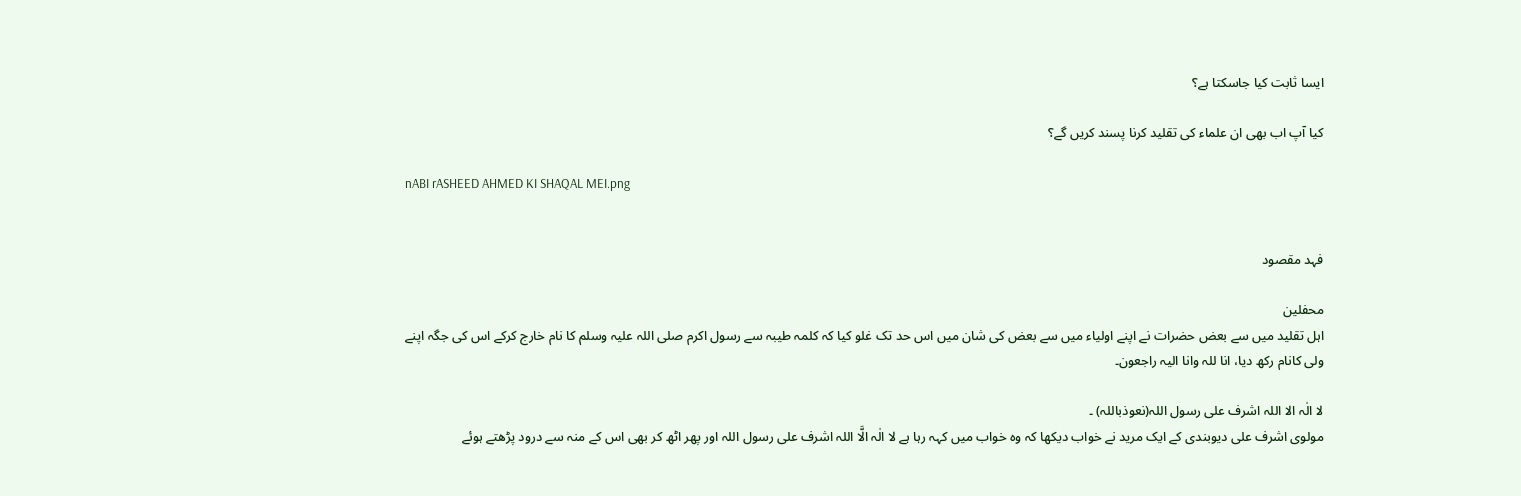ایسا ثابت کیا جاسکتا ہے؟

کیا آپ اب بھی ان علماء کی تقلید کرنا پسند کریں گے؟

nABI rASHEED AHMED KI SHAQAL MEI.png


فہد مقصود

محفلین
اہل تقلید میں سے بعض حضرات نے اپنے اولیاء میں سے بعض کی شان میں اس حد تک غلو کیا کہ کلمہ طیبہ سے رسول اکرم صلی اللہ علیہ وسلم کا نام خارج کرکے اس کی جگہ اپنے ولی کانام رکھ دیا، انا للہ وانا الیہ راجعون۔

لا الٰہ الا اللہ اشرف علی رسول اللہ(نعوذباللہ) ۔
مولوی اشرف علی دیوبندی کے ایک مرید نے خواب دیکھا کہ وہ خواب میں کہہ رہا ہے لا الٰہ الَّا اللہ اشرف علی رسول اللہ اور پھر اٹھ کر بھی اس کے منہ سے درود پڑھتے ہوئے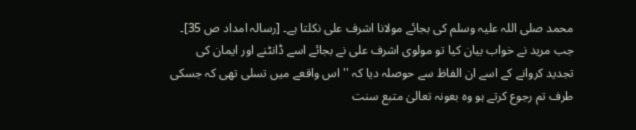محمد صلی اللہ علیہ وسلم کی بجائے مولانا اشرف علی نکلتا ہے۔ [رسالہ امداد ص 35]۔
جب مرید نے خواب بیان کیا تو مولوی اشرف علی نے بجائے اسے ڈانٹنے اور ایمان کی تجدید کروانے کے اسے ان الفاظ سے حوصلہ دیا کہ ''اس واقعے میں تسلی تھی کہ جسکی طرف تم رجوع کرتے ہو وہ بعونہ تعالیٰ متبع سنت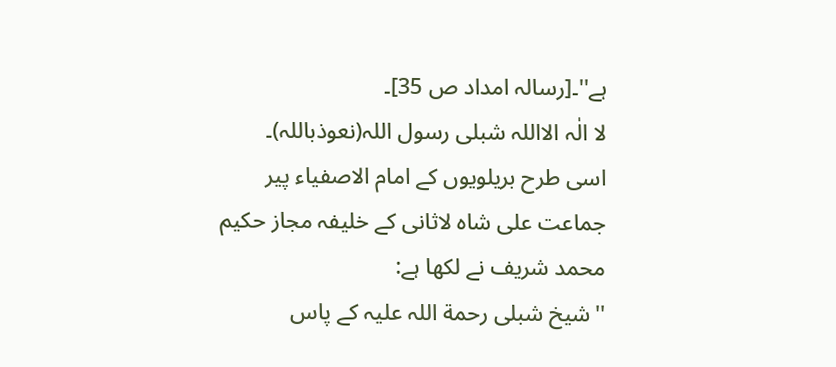ہے''۔[رسالہ امداد ص 35]۔
لا الٰہ الااللہ شبلی رسول اللہ(نعوذباللہ)۔
اسی طرح بریلویوں کے امام الاصفیاء پیر جماعت علی شاہ لاثانی کے خلیفہ مجاز حکیم محمد شریف نے لکھا ہے:
''شیخ شبلی رحمة اللہ علیہ کے پاس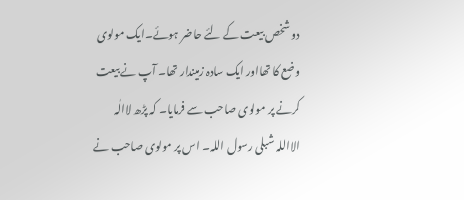دو شخص بیعت کے لئے حاضر ہوئے۔ایک مولوی وضع کا تھااور ایک سادہ زمیندار تھا۔ آپ نے بیعت کرنے پر مولوی صاحب سے فرمایا۔ کہ پڑھ لاالٰہ الااللہ شبلی رسول اللہ۔ اس پر مولوی صاحب نے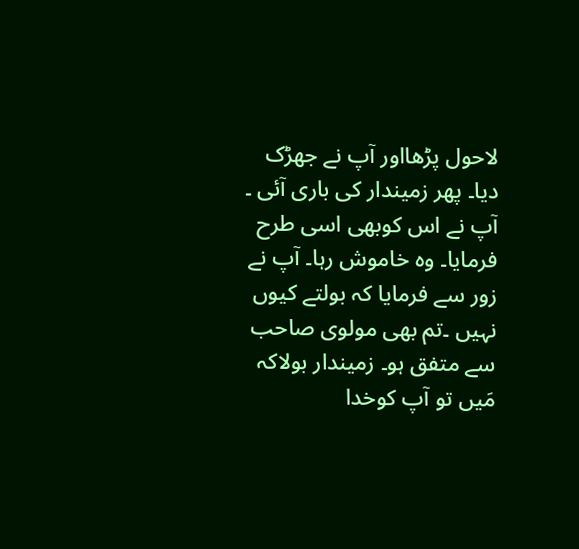لاحول پڑھااور آپ نے جھڑک دیا۔ پھر زمیندار کی باری آئی ۔ آپ نے اس کوبھی اسی طرح فرمایا۔ وہ خاموش رہا۔ آپ نے زور سے فرمایا کہ بولتے کیوں نہیں ۔تم بھی مولوی صاحب سے متفق ہو۔ زمیندار بولاکہ مَیں تو آپ کوخدا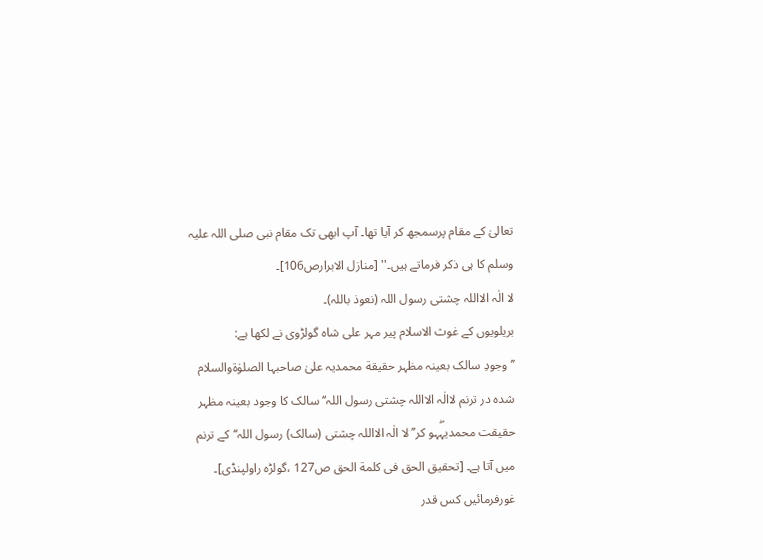تعالیٰ کے مقام پرسمجھ کر آیا تھا۔ آپ ابھی تک مقام نبی صلی اللہ علیہ وسلم کا ہی ذکر فرماتے ہیں۔'' [منازل الابرارص106]۔
لا الٰہ الااللہ چشتی رسول اللہ (نعوذ باللہ)۔
بریلویوں کے غوث الاسلام پیر مہر علی شاہ گولڑوی نے لکھا ہے:
’’ وجودِ سالک بعینہ مظہر حقیقة محمدیہ علیٰ صاحبہا الصلوٰةوالسلام شدہ در ترنم لاالٰہ الااللہ چشتی رسول اللہ‘‘ سالک کا وجود بعینہ مظہر حقیقت محمدیہۖہو کر’’لا الٰہ الااللہ چشتی (سالک) رسول اللہ‘‘کے ترنم میں آتا ہے۔ [تحقیق الحق فی کلمة الحق ص127 ،گولڑہ راولپنڈی]۔
غورفرمائیں کس قدر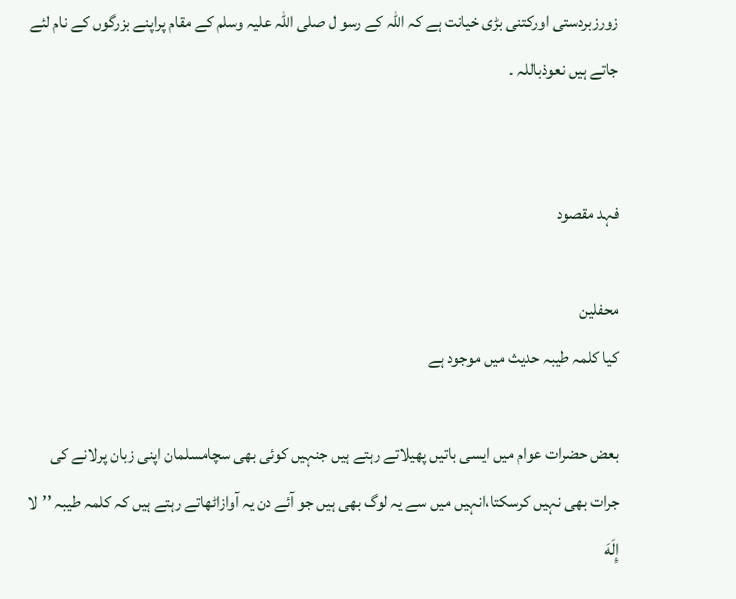زورزبردستی اورکتنی بڑی خیانت ہے کہ اللہ کے رسو ل صلی اللہ علیہ وسلم کے مقام پراپنے بزرگوں کے نام لئے جاتے ہیں نعوذباللہ ۔


فہد مقصود

محفلین
کیا کلمہ طیبہ حدیث میں موجود ہے

بعض حضرات عوام میں ایسی باتیں پھیلاتے رہتے ہیں جنہیں کوئی بھی سچامسلمان اپنی زبان پرلانے کی جرات بھی نہیں کرسکتا،انہیں میں سے یہ لوگ بھی ہیں جو آئے دن یہ آوازاٹھاتے رہتے ہیں کہ کلمہ طیبہ ’’لا إِلَهَ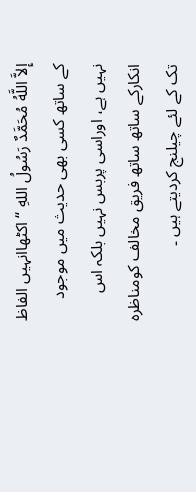إِلاَّ اللَّهُ مُحَمَّدٌ رَسُولُ اللهِ ‘‘ اکٹھاانہیں الفاظ کے ساتھ کسی بھی حدیث میں موجود نہیں ہے، اوراسی پربس نہیں بلکہ اس انکارکے ساتھ ساتھ فریق مخالف کومناظرہ تک کے لئے چیلنج کردیتے ہیں ۔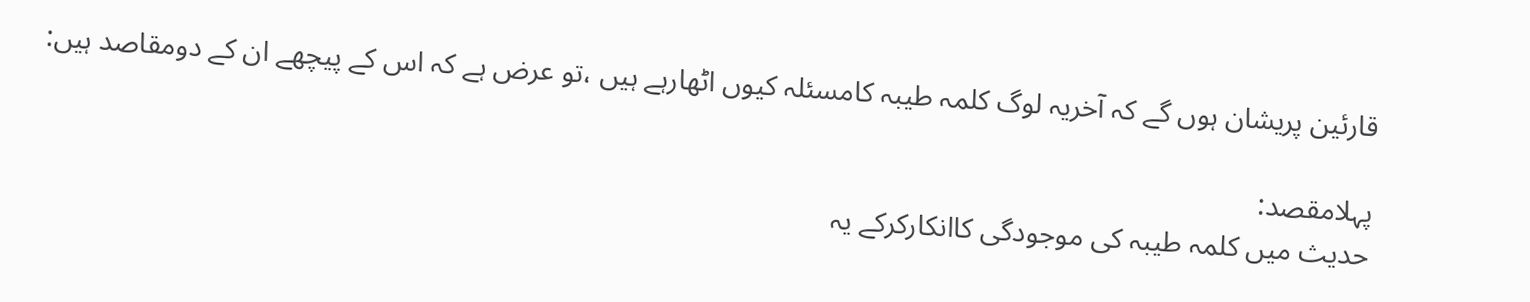قارئین پریشان ہوں گے کہ آخریہ لوگ کلمہ طیبہ کامسئلہ کیوں اٹھارہے ہیں ،تو عرض ہے کہ اس کے پیچھے ان کے دومقاصد ہیں:

پہلامقصد:
حدیث میں کلمہ طیبہ کی موجودگی کاانکارکرکے یہ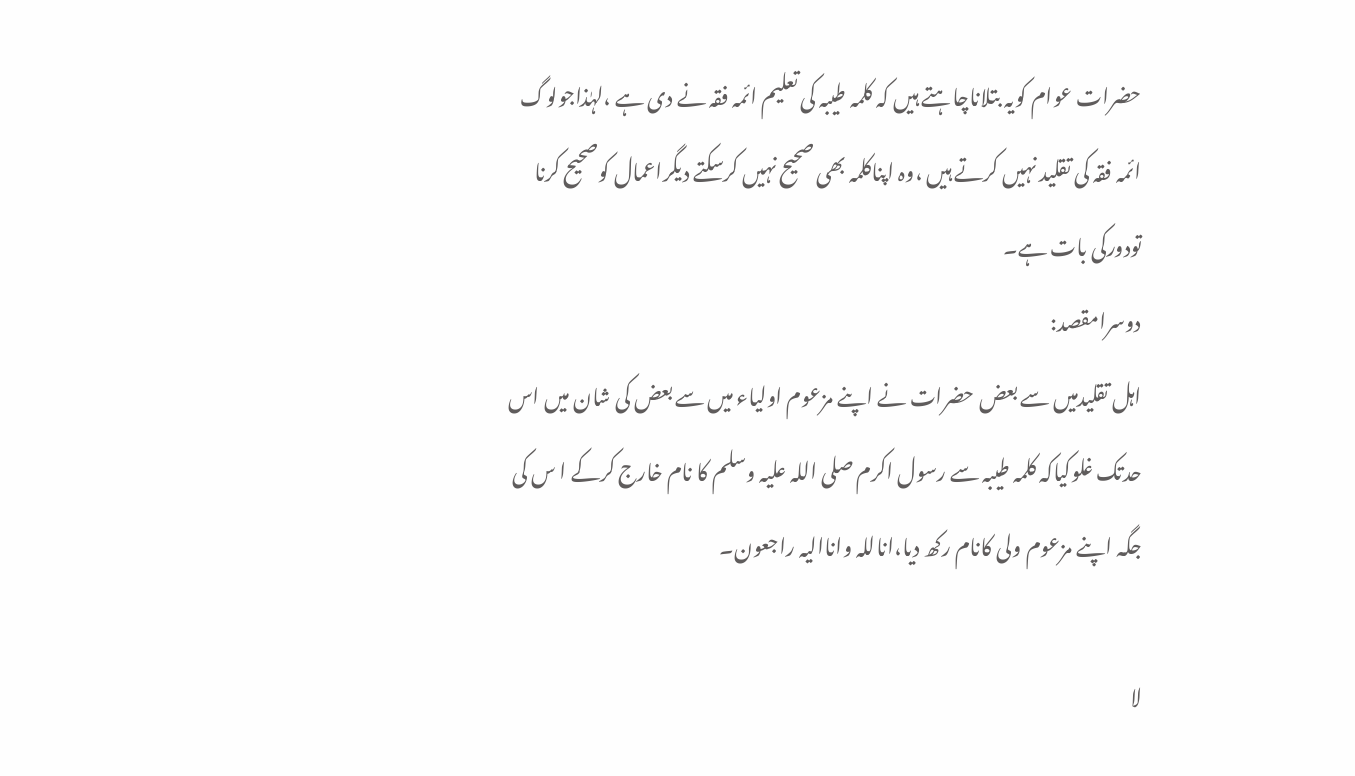حضرات عوام کویہ بتلاناچاہتے ہیں کہ کلمہ طیبہ کی تعلیم ائمہ فقہ نے دی ہے ،لہٰذاجولوگ ائمہ فقہ کی تقلید نہیں کرتے ہیں ،وہ اپناکلمہ بھی صحیح نہیں کرسکتے دیگراعمال کوصحیح کرنا تودورکی بات ہے۔
دوسرامقصد:
اہل تقلیدمیں سے بعض حضرات نے اپنے مزعوم اولیاء میں سے بعض کی شان میں اس حدتک غلوکیاکہ کلمہ طیبہ سے رسول اکرم صلی اللہ علیہ وسلم کا نام خارج کرکے ا س کی جگہ اپنے مزعوم ولی کانام رکھ دیا،اناللہ واناالیہ راجعون۔

لا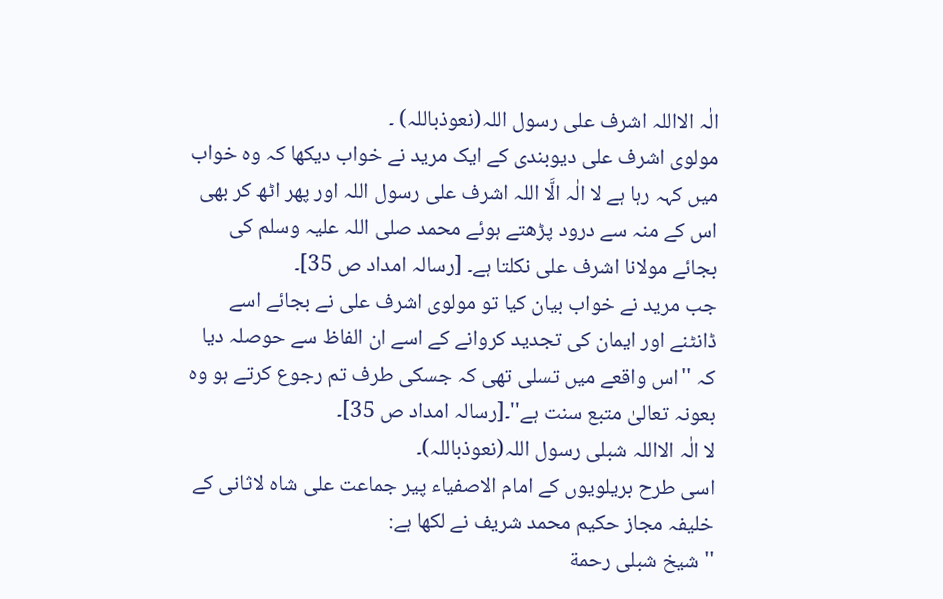الٰہ الااللہ اشرف علی رسول اللہ(نعوذباللہ) ۔
مولوی اشرف علی دیوبندی کے ایک مرید نے خواب دیکھا کہ وہ خواب میں کہہ رہا ہے لا الٰہ الَّا اللہ اشرف علی رسول اللہ اور پھر اٹھ کر بھی اس کے منہ سے درود پڑھتے ہوئے محمد صلی اللہ علیہ وسلم کی بجائے مولانا اشرف علی نکلتا ہے۔ [رسالہ امداد ص 35]۔
جب مرید نے خواب بیان کیا تو مولوی اشرف علی نے بجائے اسے ڈانٹنے اور ایمان کی تجدید کروانے کے اسے ان الفاظ سے حوصلہ دیا کہ ''اس واقعے میں تسلی تھی کہ جسکی طرف تم رجوع کرتے ہو وہ بعونہ تعالیٰ متبع سنت ہے''۔[رسالہ امداد ص 35]۔
لا الٰہ الااللہ شبلی رسول اللہ(نعوذباللہ)۔
اسی طرح بریلویوں کے امام الاصفیاء پیر جماعت علی شاہ لاثانی کے خلیفہ مجاز حکیم محمد شریف نے لکھا ہے:
''شیخ شبلی رحمة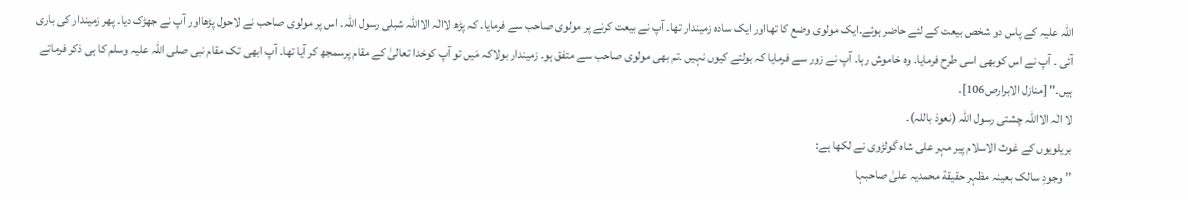اللہ علیہ کے پاس دو شخص بیعت کے لئے حاضر ہوئے۔ایک مولوی وضع کا تھااور ایک سادہ زمیندار تھا۔ آپ نے بیعت کرنے پر مولوی صاحب سے فرمایا۔ کہ پڑھ لاالٰہ الااللہ شبلی رسول اللہ۔ اس پر مولوی صاحب نے لاحول پڑھااور آپ نے جھڑک دیا۔ پھر زمیندار کی باری آئی ۔ آپ نے اس کوبھی اسی طرح فرمایا۔ وہ خاموش رہا۔ آپ نے زور سے فرمایا کہ بولتے کیوں نہیں ۔تم بھی مولوی صاحب سے متفق ہو۔ زمیندار بولاکہ مَیں تو آپ کوخدا تعالیٰ کے مقام پرسمجھ کر آیا تھا۔ آپ ابھی تک مقام نبی صلی اللہ علیہ وسلم کا ہی ذکر فرماتے ہیں۔'' [منازل الابرارص106]۔
لا الٰہ الااللہ چشتی رسول اللہ (نعوذ باللہ)۔
بریلویوں کے غوث الاسلام پیر مہر علی شاہ گولڑوی نے لکھا ہے:
’’ وجودِ سالک بعینہ مظہر حقیقة محمدیہ علیٰ صاحبہا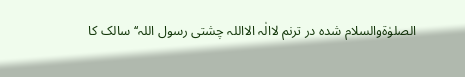الصلوٰةوالسلام شدہ در ترنم لاالٰہ الااللہ چشتی رسول اللہ‘‘ سالک کا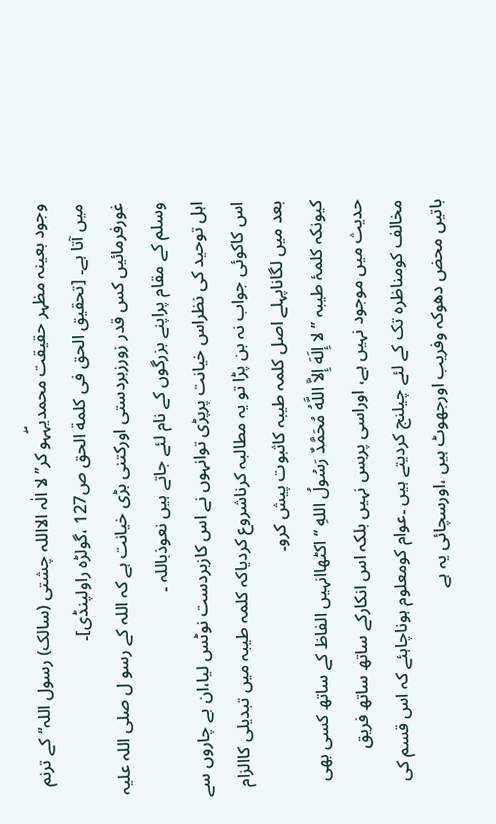وجود بعینہ مظہر حقیقت محمدیہۖہو کر’’لا الٰہ الااللہ چشتی (سالک) رسول اللہ‘‘کے ترنم میں آتا ہے۔ [تحقیق الحق فی کلمة الحق ص127 ،گولڑہ راولپنڈی]۔
غورفرمائیں کس قدر زورزبردستی اورکتنی بڑی خیانت ہے کہ اللہ کے رسو ل صلی اللہ علیہ وسلم کے مقام پراپنے بزرگوں کے نام لئے جاتے ہیں نعوذباللہ ۔
اہل توحید کی نظراس خیانت پرپڑی توانہوں نے اس کازبردست نوٹس لیا،ان بے چاروں سے اس کاکوئی جواب نہ بن پڑا تو یہ مطالبہ کرناشروع کردیاکہ کلمہ طیبہ میں تبدیلی کاالزام بعد میں لگاناپہلے اصل کلمہ طیبہ کاثبوت پیش کرو۔
کیونکہ کلمۂ طیبہ ’’لا إِلَهَ إِلاَّ اللَّهُ مُحَمَّدٌ رَسُولُ اللهِ ‘‘ اکٹھاانہیں الفاظ کے ساتھ کسی بھی حدیث میں موجود نہیں ہے، اوراسی پربس نہیں بلکہ اس انکارکے ساتھ ساتھ فریق مخالف کومناظرہ تک کے لئے چیلنج کردیتے ہیں ۔عوام کومعلوم ہوناچاہئے کہ اس قسم کی باتیں محض دھوکہ وفریب اورجھوٹ ہیں ،اورسچائی یہ ہے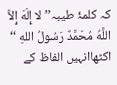کہ کلمۂ طیبہ’’لا إِلَهَ إِلاَّ اللَّهُ مُحَمَّدٌ رَسُولُ اللهِ ‘‘ اکٹھاانہیں الفاظ کے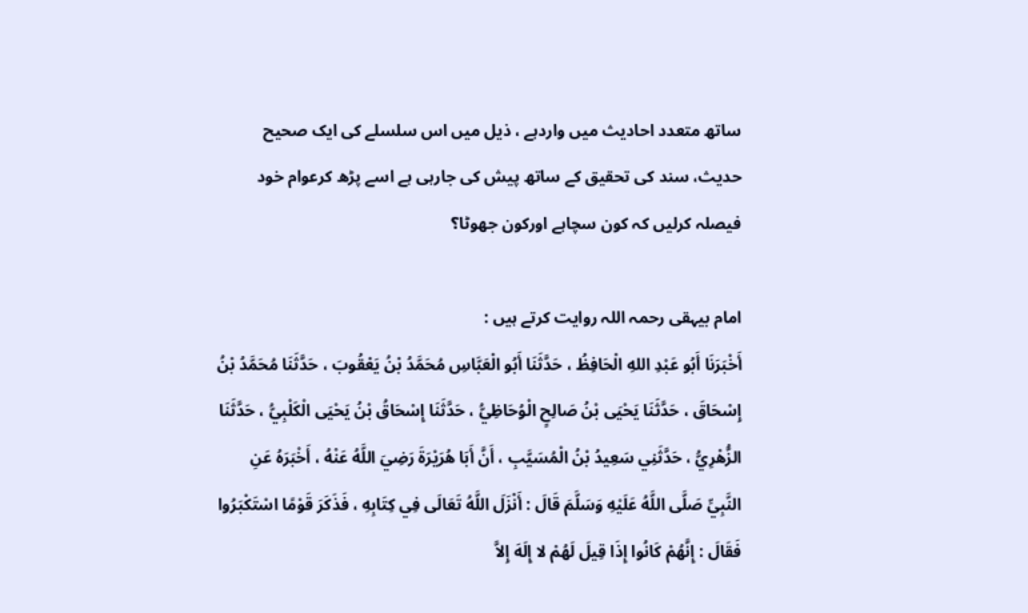ساتھ متعدد احادیث میں واردہے ، ذیل میں اس سلسلے کی ایک صحیح حدیث، سند کی تحقیق کے ساتھ پیش کی جارہی ہے اسے پڑھ کرعوام خود فیصلہ کرلیں کہ کون سچاہے اورکون جھوٹا؟

امام بیہقی رحمہ اللہ روایت کرتے ہیں :
أَخْبَرَنَا أَبُو عَبْدِ اللهِ الْحَافِظُ ، حَدَّثَنَا أَبُو الْعَبَّاسِ مُحَمَّدُ بْنُ يَعْقُوبَ ، حَدَّثَنَا مُحَمَّدُ بْنُ إِسْحَاقَ ، حَدَّثَنَا يَحْيَى بْنُ صَالِحٍ الْوُحَاظِيُّ ، حَدَّثَنَا إِسْحَاقُ بْنُ يَحْيَى الْكَلْبِيُّ ، حَدَّثَنَا الزُّهْرِيُّ ، حَدَّثَنِي سَعِيدُ بْنُ الْمُسَيَّبِ ، أَنَّ أَبَا هُرَيْرَةَ رَضِيَ اللَّهُ عَنْهُ ، أَخْبَرَهُ عَنِ النَّبِيِّ صَلَّى اللَّهُ عَلَيْهِ وَسَلَّمَ قَالَ : أَنْزَلَ اللَّهُ تَعَالَى فِي كِتَابِهِ ، فَذَكَرَ قَوْمًا اسْتَكْبَرُوا فَقَالَ : إِنَّهُمْ كَانُوا إِذَا قِيلَ لَهُمْ لا إِلَهَ إِلاَّ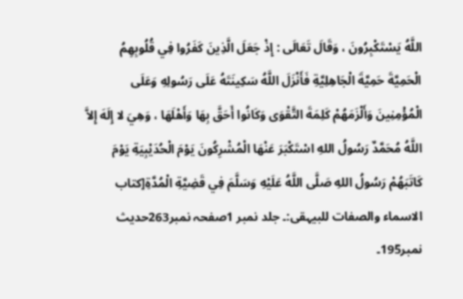اللَّهُ يَسْتَكْبِرُونَ ، وَقَالَ تَعَالَى : إِذْ جَعَلَ الَّذِينَ كَفَرُوا فِي قُلُوبِهِمُ الْحَمِيَّةَ حَمِيَّةَ الْجَاهِلِيَّةِ فَأَنْزَلَ اللَّهُ سَكِينَتَهُ عَلَى رَسُولِهِ وَعَلَى الْمُؤْمِنِينَ وَأَلْزَمَهُمْ كَلِمَةَ التَّقْوَى وَكَانُوا أَحَقَّ بِهَا وَأَهْلَهَا ، وَهِيَ لا إِلَهَ إِلاَّ اللَّهُ مُحَمَّدٌ رَسُولُ اللهِ اسْتَكْبَرَ عَنْهَا الْمُشْرِكُونَ يَوْمَ الْحُدَيْبِيَةِ يَوْمَ كَاتَبَهُمْ رَسُولُ اللهِ صَلَّى اللَّهُ عَلَيْهِ وَسَلَّمَ فِي قَضِيَّةِ الْمُدَّةِ[کتاب الاسماء والصفات للبیہقی:۔ جلد نمبر 1صفحہ نمبر263حدیث نمبر195۔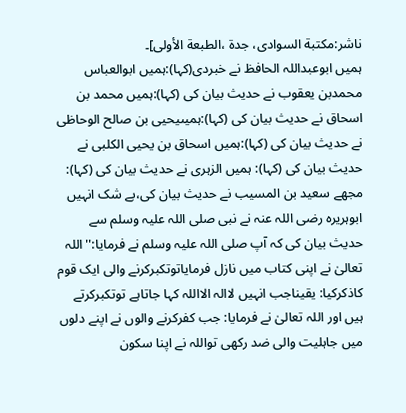ناشر:مکتبة السوادی، جدة ،الطبعة الأولی]۔
ہمیں ابوعبداللہ الحافظ نے خبردی(کہا):ہمیں ابوالعباس محمدبن یعقوب نے حدیث بیان کی (کہا):ہمیں محمد بن اسحاق نے حدیث بیان کی (کہا):ہمیںیحیی بن صالح الوحاظی نے حدیث بیان کی (کہا):ہمیں اسحاق بن یحیی الکلبی نے حدیث بیان کی (کہا): ہمیں الزہری نے حدیث بیان کی (کہا): مجھے سعید بن المسیب نے حدیث بیان کی،بے شک انہیں ابوہریرہ رضی اللہ عنہ نے نبی صلی اللہ علیہ وسلم سے حدیث بیان کی کہ آپ صلی اللہ علیہ وسلم نے فرمایا:''اللہ تعالیٰ نے اپنی کتاب میں نازل فرمایاتوتکبرکرنے والی ایک قوم کاذکرکیا: یقیناجب انہیں لاالہ الااللہ کہا جاتاہے توتکبرکرتے ہیں اور اللہ تعالیٰ نے فرمایا: جب کفرکرنے والوں نے اپنے دلوں میں جاہلیت والی ضد رکھی تواللہ نے اپنا سکون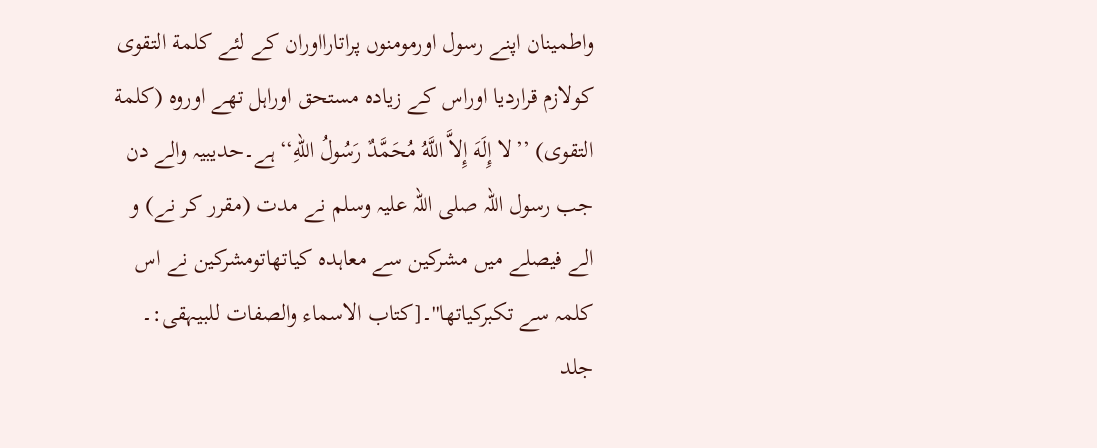واطمینان اپنے رسول اورمومنوں پراتارااوران کے لئے کلمة التقوی کولازم قراردیا اوراس کے زیادہ مستحق اوراہل تھے اوروہ (کلمة التقوی) ’’لا إِلَهَ إِلاَّ اللَّهُ مُحَمَّدٌ رَسُولُ اللهِ‘‘ہے۔حدیبیہ والے دن جب رسول اللہ صلی اللہ علیہ وسلم نے مدت (مقرر کر نے) و الے فیصلے میں مشرکین سے معاہدہ کیاتھاتومشرکین نے اس کلمہ سے تکبرکیاتھا''۔[کتاب الاسماء والصفات للبیہقی:۔ جلد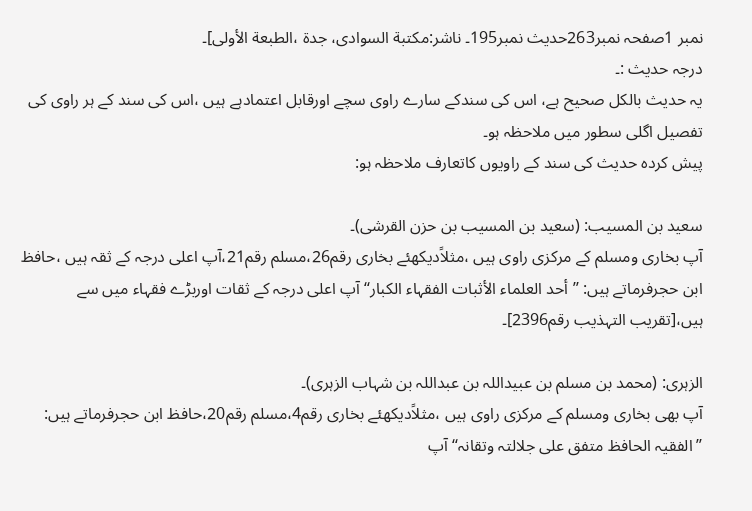نمبر 1صفحہ نمبر263حدیث نمبر195۔ ناشر:مکتبة السوادی، جدة ،الطبعة الأولی]۔
درجہ حدیث :۔
یہ حدیث بالکل صحیح ہے، اس کی سندکے سارے راوی سچے اورقابل اعتمادہے ہیں ،اس کی سند کے ہر راوی کی تفصیل اگلی سطور میں ملاحظہ ہو۔
پیش کردہ حدیث کی سند کے راویوں کاتعارف ملاحظہ ہو:

سعید بن المسیب: (سعید بن المسیب بن حزن القرشی)۔
آپ بخاری ومسلم کے مرکزی راوی ہیں ،مثلاًدیکھئے بخاری رقم26،مسلم رقم21،آپ اعلی درجہ کے ثقہ ہیں ،حافظ ابن حجرفرماتے ہیں: ’’أحد العلماء الأثبات الفقہاء الکبار‘‘ آپ اعلی درجہ کے ثقات اوربڑے فقہاء میں سے ہیں،[تقریب التہذیب رقم2396]۔

الزہری: (محمد بن مسلم بن عبیداللہ بن عبداللہ بن شہاب الزہری)۔
آپ بھی بخاری ومسلم کے مرکزی راوی ہیں ،مثلاًدیکھئے بخاری رقم4،مسلم رقم20،حافظ ابن حجرفرماتے ہیں: ’’الفقیہ الحافظ متفق علی جلالتہ وتقانہ‘‘ آپ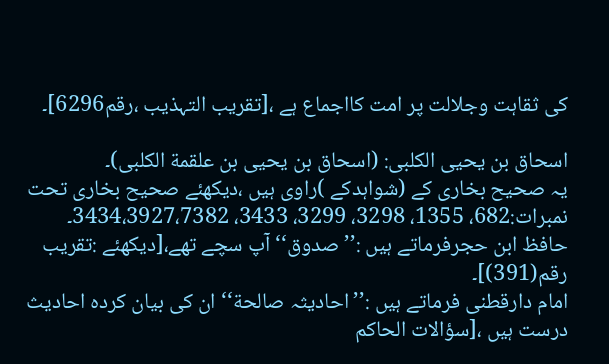کی ثقاہت وجلالت پر امت کااجماع ہے ،[تقریب التہذیب ،رقم6296]۔

اسحاق بن یحیی الکلبی: (اسحاق بن یحیی بن علقمة الکلبی)۔
یہ صحیح بخاری کے (شواہدکے )راوی ہیں ،دیکھئے صحیح بخاری تحت نمبرات:682، 1355، 3298، 3299، 3433، 3434،3927،7382۔
حافظ ابن حجرفرماتے ہیں :’’صدوق‘‘ آپ سچے تھے،[دیکھئے :تقریب رقم(391)]۔
امام دارقطنی فرماتے ہیں :’’احادیثہ صالحة‘‘ ان کی بیان کردہ احادیث درست ہیں ،[سؤالات الحاکم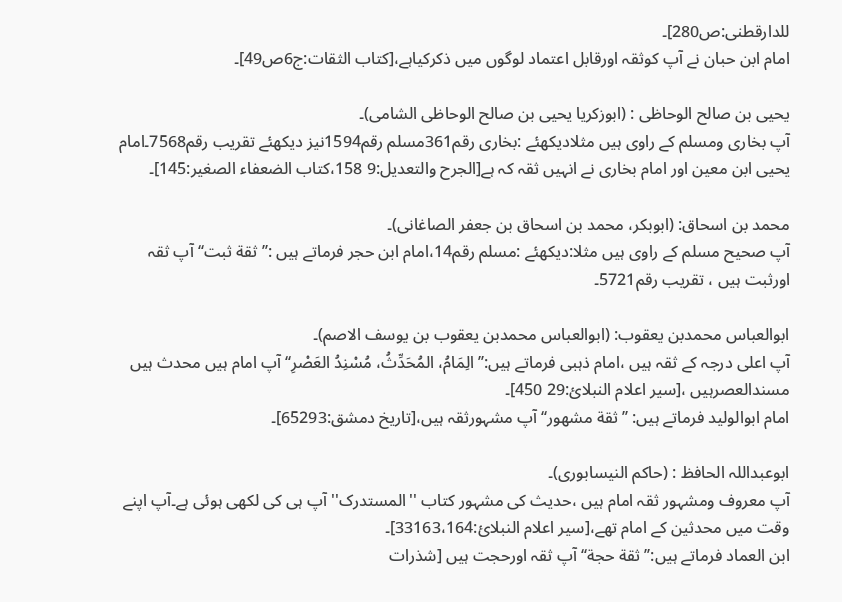للدارقطنی:ص280]۔
امام ابن حبان نے آپ کوثقہ اورقابل اعتماد لوگوں میں ذکرکیاہے،[کتاب الثقات:ج6ص49]۔

یحیی بن صالح الوحاظی : (ابوزکریا یحیی بن صالح الوحاظی الشامی)۔
آپ بخاری ومسلم کے راوی ہیں مثلادیکھئے :بخاری رقم361مسلم رقم1594نیز دیکھئے تقریب رقم7568۔امام یحیی ابن معین اور امام بخاری نے انہیں ثقہ کہ ہے[الجرح والتعدیل:9 158،کتاب الضعفاء الصغیر:145]۔

محمد بن اسحاق: (ابوبکر، محمد بن اسحاق بن جعفر الصاغانی)۔
آپ صحیح مسلم کے راوی ہیں مثلا:دیکھئے :مسلم رقم14،امام ابن حجر فرماتے ہیں :’’ثقة ثبت‘‘ آپ ثقہ اورثبت ہیں ، تقریب رقم5721۔

ابوالعباس محمدبن یعقوب: (ابوالعباس محمدبن یعقوب بن یوسف الاصم)۔
آپ اعلی درجہ کے ثقہ ہیں ،امام ذہبی فرماتے ہیں:’’الِمَامُ، المُحَدِّثُ، مُسْنِدُ العَصْرِ‘‘ آپ امام ہیں محدث ہیں مسندالعصرہیں ،[سیر اعلام النبلائ:29 450]۔
امام ابوالولید فرماتے ہیں: ’’ثقة مشھور‘‘ آپ مشہورثقہ ہیں،[تاریخ دمشق:65293]۔

ابوعبداللہ الحافظ : (حاکم النیسابوری)۔
آپ معروف ومشہور ثقہ امام ہیں ،حدیث کی مشہور کتاب ''المستدرک'' آپ ہی کی لکھی ہوئی ہے۔آپ اپنے وقت میں محدثین کے امام تھے،[سیر اعلام النبلائ:33163،164]۔
ابن العماد فرماتے ہیں:’’ثقة حجة‘‘ آپ ثقہ اورحجت ہیں [شذرات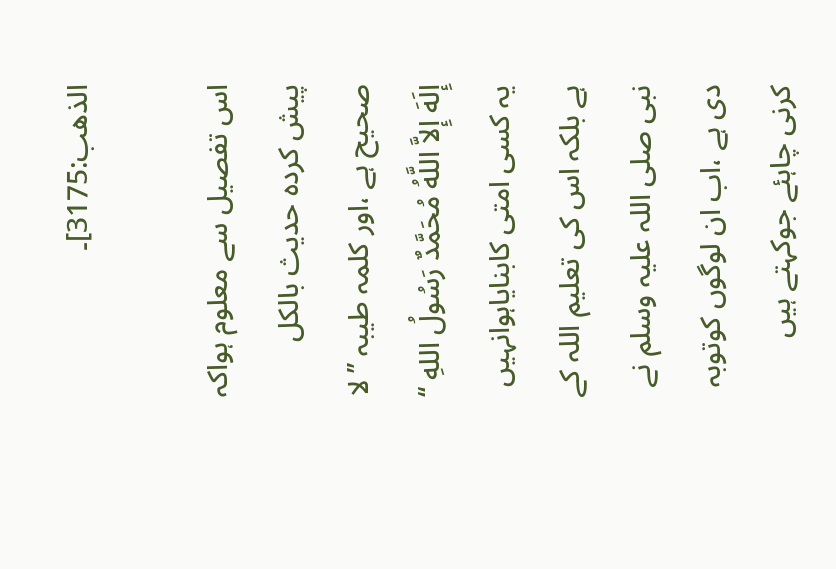الذھب:3175]۔

اس تفصیل سے معلوم ہواکہ پیش کردہ حدیث بالکل صحیح ہے ،اور کلمہ طیبہ ’’لا إِلَهَ إِلاَّ اللَّهُ مُحَمَّدٌ رَسُولُ اللهِ ‘‘ یہ کسی امتی کابنایاہوانہیں ہے بلکہ اس کی تعلیم اللہ کے نبی صلی اللہ علیہ وسلم نے دی ہے ،اب ان لوگوں کوتوبہ کرنی چاہئے جوکہتے ہیں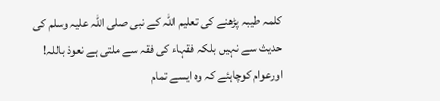کلمہ طیبہ پڑھنے کی تعلیم اللہ کے نبی صلی اللہ علیہ وسلم کی حدیث سے نہیں بلکہ فقہاء کی فقہ سے ملتی ہے نعوذ باللہ! اورعوام کوچاہئے کہ وہ ایسے تمام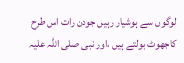لوگوں سے ہوشیار رہیں جودن رات اس طرح کاجھوٹ بولتے ہیں ،اور نبی صلی اللہ علیہ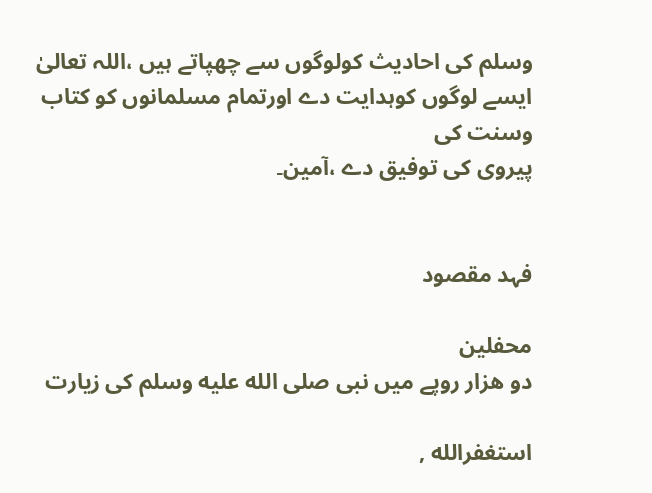وسلم کی احادیث کولوگوں سے چھپاتے ہیں ،اللہ تعالیٰ ایسے لوگوں کوہدایت دے اورتمام مسلمانوں کو کتاب وسنت کی
پیروی کی توفیق دے ،آمین۔


فہد مقصود

محفلین
دو هزار روپے ميں نبى صلى الله عليه وسلم كى زيارت

استغفرالله ,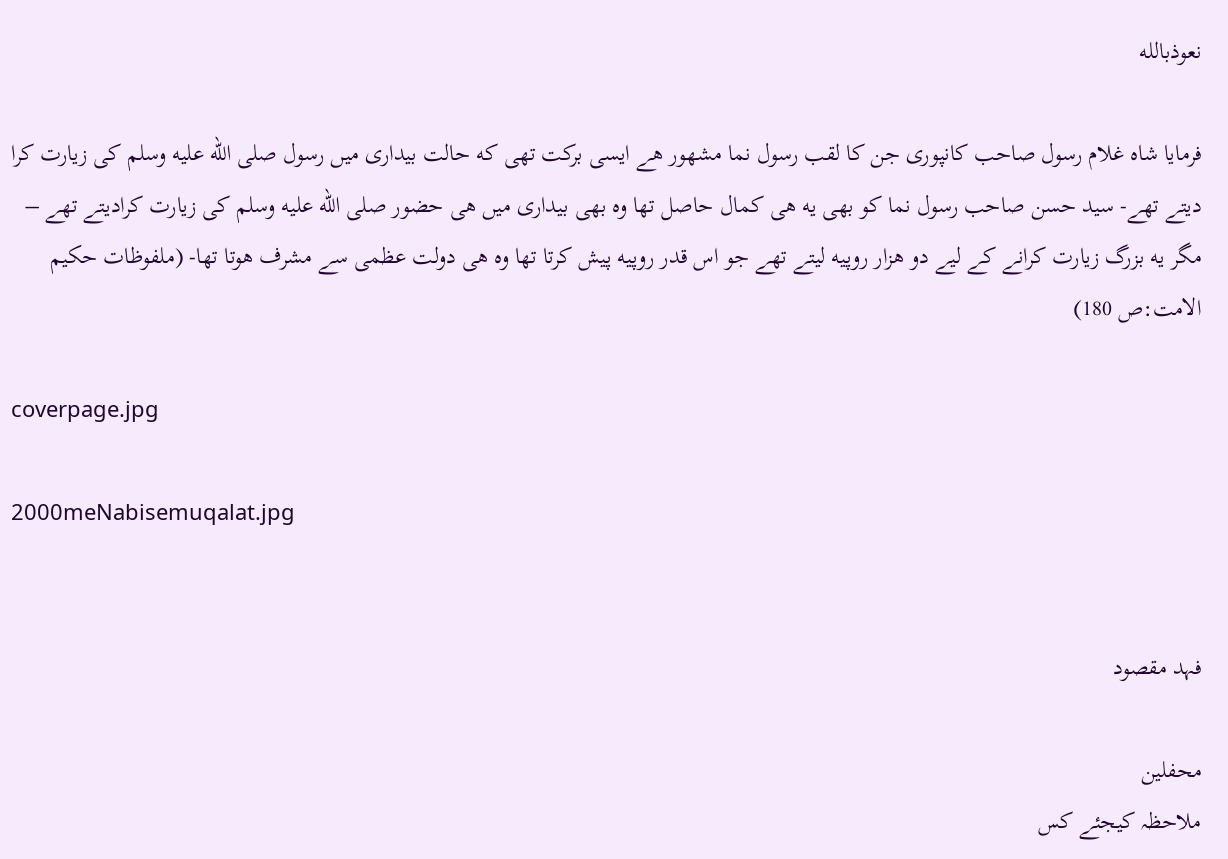نعوذبالله

فرمايا شاه غلام رسول صاحب كانپورى جن كا لقب رسول نما مشهور هے ايسى بركت تهى كه حالت بيدارى ميں رسول صلى الله عليه وسلم كى زيارت كرا ديتے تهے- سيد حسن صاحب رسول نما كو بهى يه هى كمال حاصل تها وه بهى بيدارى ميں هى حضور صلى الله عليه وسلم كى زيارت كراديتے تهے – مگر يه بزرگ زيارت كرانے كے ليے دو ھزار روپيه ليتے تهے جو اس قدر روپيه پيش كرتا تها وه هى دولت عظمى سے مشرف هوتا تها- (ملفوظات حكيم الامت:ص 180)

coverpage.jpg

2000meNabisemuqalat.jpg


فہد مقصود

محفلین
ملاحظہ کیجئے کس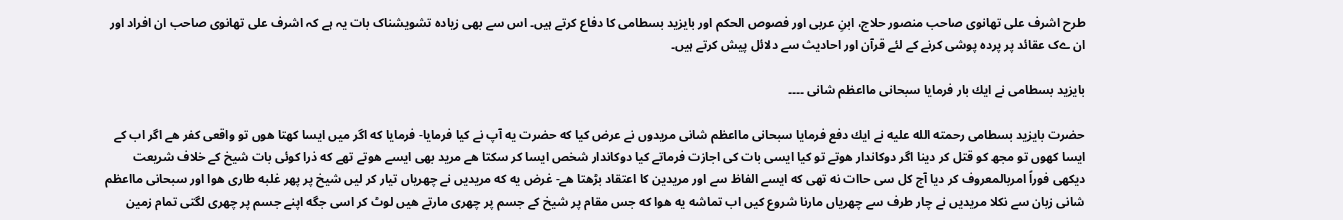طرح اشرف علی تھانوی صاحب منصور حلاج، ابنِ عربی اور فصوص الحکم اور بایزید بسطامی کا دفاع کرتے ہیں۔ اس سے بھی زیادہ تشویشناک بات یہ ہے کہ اشرف علی تھانوی صاحب ان افراد اور ان ےک عقائد پر پردہ پوشی کرنے کے لئے قرآن اور احادیث سے دلائل پیش کرتے ہیں۔

بايزيد بسطامى نے ايك بار فرمايا سبحانى مااعظم شانى ۔۔۔۔

حضرت بايزيد بسطامى رحمته الله عليه نے ايك دفع فرمايا سبحانى مااعظم شانى مريدوں نے عرض كيا كه حضرت يه آپ نے كيا فرمايا- فرمايا كه اگر ميں ايسا كهتا هوں تو واقعى كفر هے اگر اب كے ايسا كهوں تو مجھ كو قتل كر دينا اگر دوكاندار هوتے تو كيا ايسى بات كى اجازت فرماتے كيا دوكاندار شخص ايسا كر سكتا هے مريد بهى ايسے هوتے تهے كه ذرا كوئى بات شيخ كے خلاف شريعت ديكهى فوراً امربالمعروف كر ديا آج كل سى حاات نه تهى كه ايسے الفاظ سے اور مريدين كا اعتقاد بڑهتا هے- غرض يه كه مريديں نے چهرياں تيار كر ليں شيخ پر پهر غلبه طارى هوا اور سبحانى مااعظم شانى زبان سے نكلا مريديں نے چار طرف سے چهرياں مارنا شروع كيں اب تماشه يه هوا كه جس مقام پر شيخ كے جسم پر چهرى مارتے هيں لوٹ كر اسى جگه اپنے جسم پر چهرى لگتى تمام زمين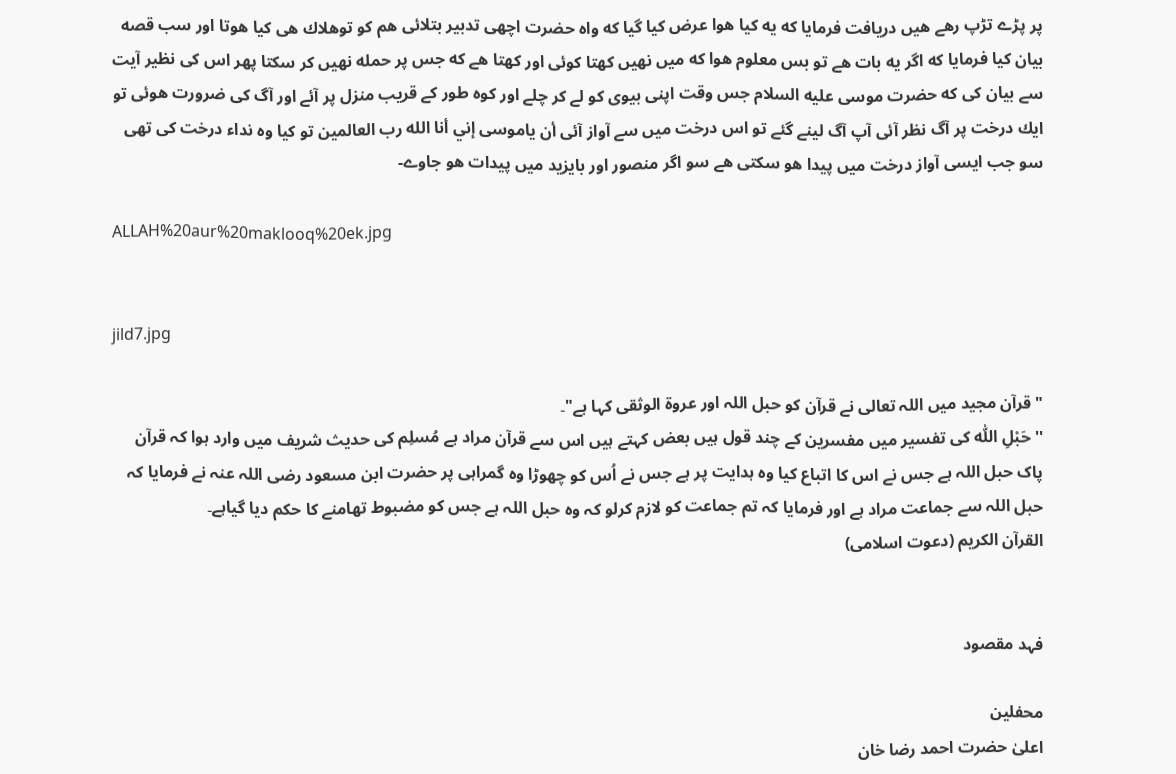پر پڑے تڑپ رهے هيں دريافت فرمايا كه يه كيا هوا عرض كيا گيا كه واه حضرت اچهى تدبير بتلائى هم كو توهلاك هى كيا هوتا اور سب قصه بيان كيا فرمايا كه اگر يه بات هے تو بس معلوم هوا كه ميں نهيں كهتا كوئى اور كهتا هے كه جس پر حمله نهيں كر سكتا پهر اس كى نظير آيت سے بيان كى كه حضرت موسى عليه السلام جس وقت اپنى بيوى كو لے كر چلے اور كوه طور كے قريب منزل پر آئے اور آگ كى ضرورت هوئى تو ايك درخت پر آگ نظر آئى آپ آگ لينے گئے تو اس درخت ميں سے آواز آئى أن ياموسى إني أنا الله رب العالمين تو كيا وه نداء درخت كى تهى سو جب ايسى آواز درخت ميں پيدا هو سكتى هے سو اگر منصور اور بايزيد ميں پيدات هو جاوے-

ALLAH%20aur%20maklooq%20ek.jpg


jild7.jpg

" قرآن مجید میں اللہ تعالی نے قرآن کو حبل اللہ اور عروۃ الوثقی کہا ہے"۔
'' حَبْلِ اللّٰہ کی تفسیر میں مفسرین کے چند قول ہیں بعض کہتے ہیں اس سے قرآن مراد ہے مُسلِم کی حدیث شریف میں وارد ہوا کہ قرآن پاک حبل اللہ ہے جس نے اس کا اتباع کیا وہ ہدایت پر ہے جس نے اُس کو چھوڑا وہ گمراہی پر حضرت ابن مسعود رضی اللہ عنہ نے فرمایا کہ حبل اللہ سے جماعت مراد ہے اور فرمایا کہ تم جماعت کو لازم کرلو کہ وہ حبل اللہ ہے جس کو مضبوط تھامنے کا حکم دیا گیاہے۔
القرآن الکریم (دعوت اسلامی)


فہد مقصود

محفلین
اعلیٰ حضرت احمد رضا خان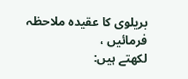بریلوی کا عقیدہ ملاحظہ فرمائیں ،
لکھتے ہیں: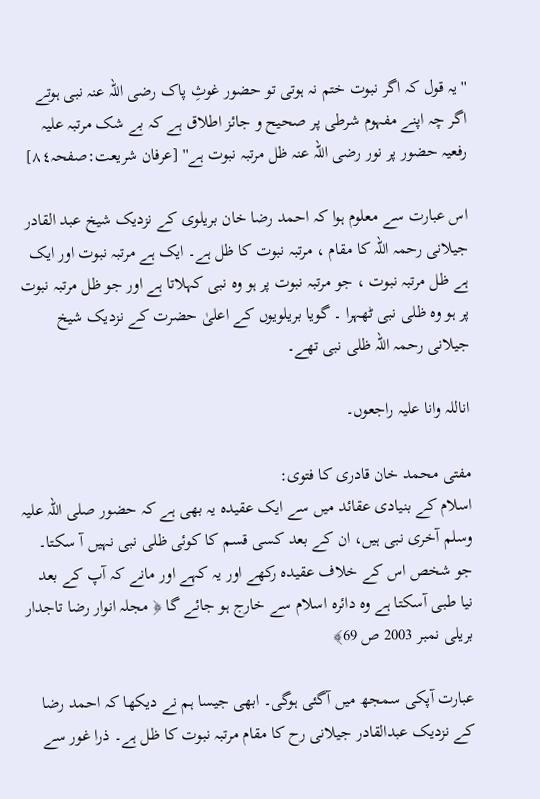'' یہ قول کہ اگر نبوت ختم نہ ہوتی تو حضور غوثِ پاک رضی اللہ عنہ نبی ہوتے اگر چہ اپنے مفہوم شرطی پر صحیح و جائز اطلاق ہے کہ بے شک مرتبہ علیہ رفعیہ حضور پر نور رضی اللہ عنہ ظل مرتبہ نبوت ہے'' [عرفان شریعت:صفحہ٨٤]

اس عبارت سے معلوم ہوا کہ احمد رضا خان بریلوی کے نزدیک شیخ عبد القادر جیلانی رحمہ اللہ کا مقام ، مرتبہ نبوت کا ظل ہے۔ ایک ہے مرتبہ نبوت اور ایک ہے ظل مرتبہ نبوت ، جو مرتبہ نبوت پر ہو وہ نبی کہلاتا ہے اور جو ظل مرتبہ نبوت پر ہو وہ ظلی نبی ٹھہرا ۔ گویا بریلویوں کے اعلیٰ حضرت کے نزدیک شیخ جیلانی رحمہ اللہ ظلی نبی تھے۔

اناللہ وانا علیہ راجعوں۔

مفتی محمد خان قادری کا فتوی:
اسلام کے بنیادی عقائد میں سے ایک عقیدہ یہ بھی ہے کہ حضور صلی اللہ علیہ وسلم آخری نبی ہیں، ان کے بعد کسی قسم کا کوئی ظلی نبی نہیں آ سکتا۔ جو شخص اس کے خلاف عقیدہ رکھے اور یہ کہے اور مانے کہ آپ کے بعد نیا طبی آسکتا ہے وہ دائرہ اسلام سے خارج ہو جائے گا ﴿ مجلہ انوار رضا تاجدار بریلی نمبر 2003 ص 69﴾

عبارت آپکی سمجھ میں آگئی ہوگی۔ ابھی جیسا ہم نے دیکھا کہ احمد رضا کے نزدیک عبدالقادر جیلانی رح کا مقام مرتبہ نبوت کا ظل ہے۔ ذرا غور سے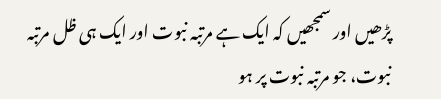پڑھیں اور سمجھیں کہ ایک ہے مرتبہ نبوت اور ایک ہی ظل مرتبہ نبوت، جو مرتبہ نبوت پر ہو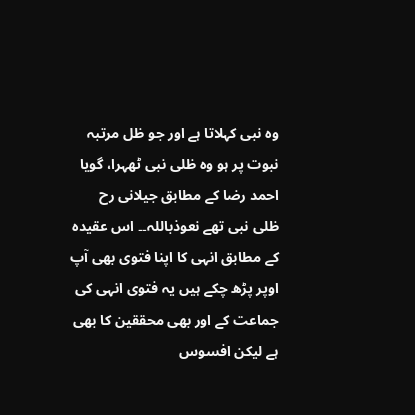وہ نبی کہلاتا ہے اور جو ظل مرتبہ نبوت پر ہو وہ ظلی نبی ٹھہرا، گویا احمد رضا کے مطابق جیلانی رح ظلی نبی تھے نعوذباللہ۔۔ اس عقیدہ کے مطابق انہی کا اپنا فتوی بھی آپ اوپر پڑھ چکے ہیں یہ فتوی انہی کی جماعت کے اور بھی محققین کا بھی ہے لیکن افسوس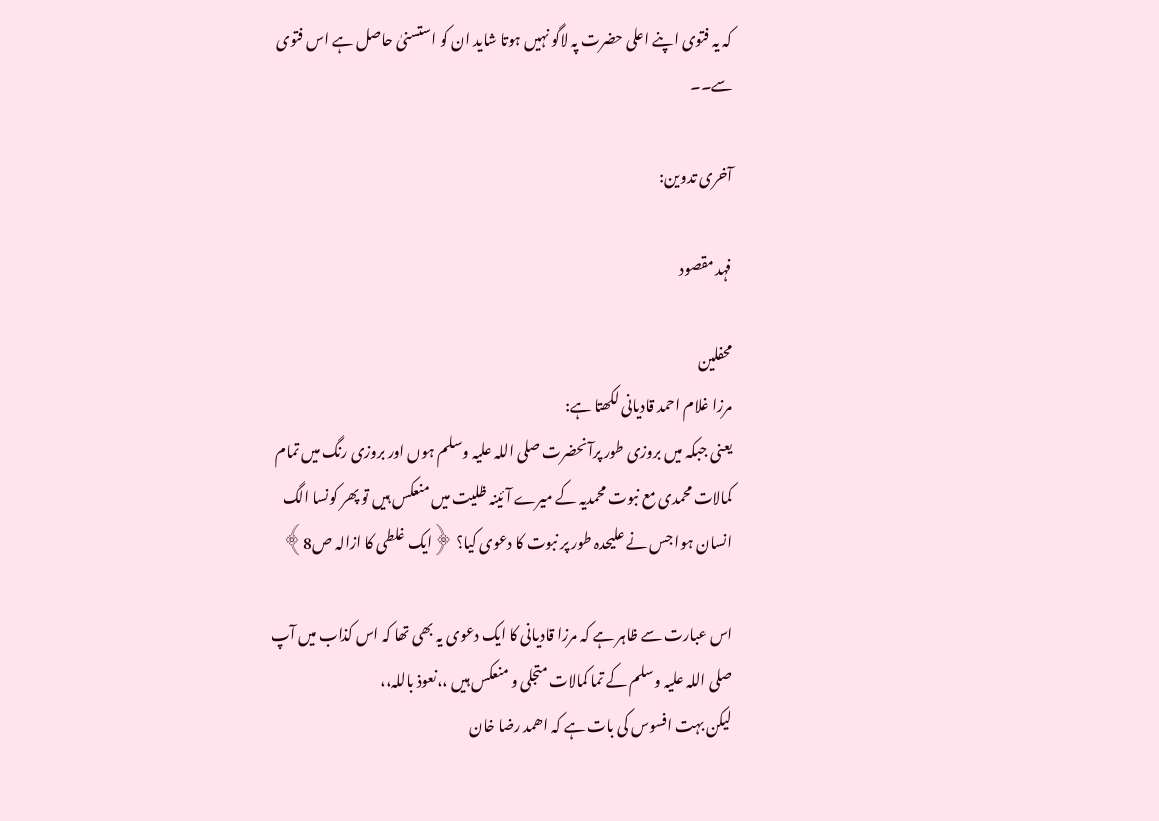کہ یہ فتوی اپنے اعلی حضرت پہ لاگو نہیں ہوتا شاید ان کو استسنیٰ حاصل ہے اس فتوی سے۔۔

آخری تدوین:

فہد مقصود

محفلین
مرزا غلام احمد قادیانی لکھتا ہے:
یعنی جبکہ میں بروزی طور پرآنحضرت صلی اللہ علیہ وسلم ہوں اور بروزی رنگ میں تمام کمالات محمدی مع نبوت محمدیہ کے میرے آئینہ ظلیت میں منعکس ہیں تو پھر کونسا الگ انسان ہوا جس نے علیحدہ طور پر نبوت کا دعوی کیا؟ ﴿ایک غلطی کا ازالہ ص8﴾

اس عبارت سے ظاہر ہے کہ مرزا قادیانی کا ایک دعوی یہ بھی تھا کہ اس کذاب میں آپ صلی اللہ علیہ وسلم کے تما کمالات متجلی و منعکس ہیں ،،نعوذ باللہ،،
لیکن بہت افسوس کی بات ہے کہ اھمد رضا خان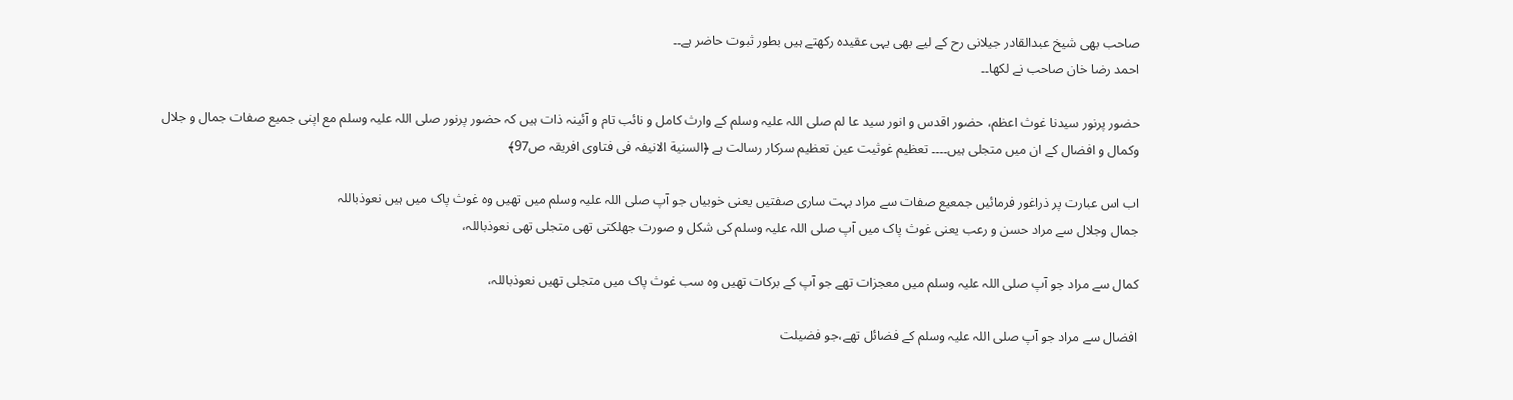صاحب بھی شیخ عبدالقادر جیلانی رح کے لیے بھی یہی عقیدہ رکھتے ہیں بطور ثبوت حاضر ہے۔۔
احمد رضا خان صاحب نے لکھا۔۔

حضور پرنور سیدنا غوث اعظم، حضور اقدس و انور سید عا لم صلی اللہ علیہ وسلم کے وارث کامل و نائب تام و آئینہ ذات ہیں کہ حضور پرنور صلی اللہ علیہ وسلم مع اپنی جمیع صفات جمال و جلال وکمال و افضال کے ان میں متجلی ہیں۔۔۔۔ تعظیم غوثیت عین تعظیم سرکار رسالت ہے ﴿السنیة الانیفہ فی فتاوی افریقہ ص97﴾

اب اس عبارت پر ذراغور فرمائیں جمعیع صفات سے مراد بہت ساری صفتیں یعنی خوبیاں جو آپ صلی اللہ علیہ وسلم میں تھیں وہ غوث پاک میں ہیں نعوذباللہ
جمال وجلال سے مراد حسن و رعب یعنی غوث پاک میں آپ صلی اللہ علیہ وسلم کی شکل و صورت جھلکتی تھی متجلی تھی نعوذباللہ،

کمال سے مراد جو آپ صلی اللہ علیہ وسلم میں معجزات تھے جو آپ کے برکات تھیں وہ سب غوث پاک میں متجلی تھیں نعوذباللہ،

افضال سے مراد جو آپ صلی اللہ علیہ وسلم کے فضائل تھے،جو فضیلت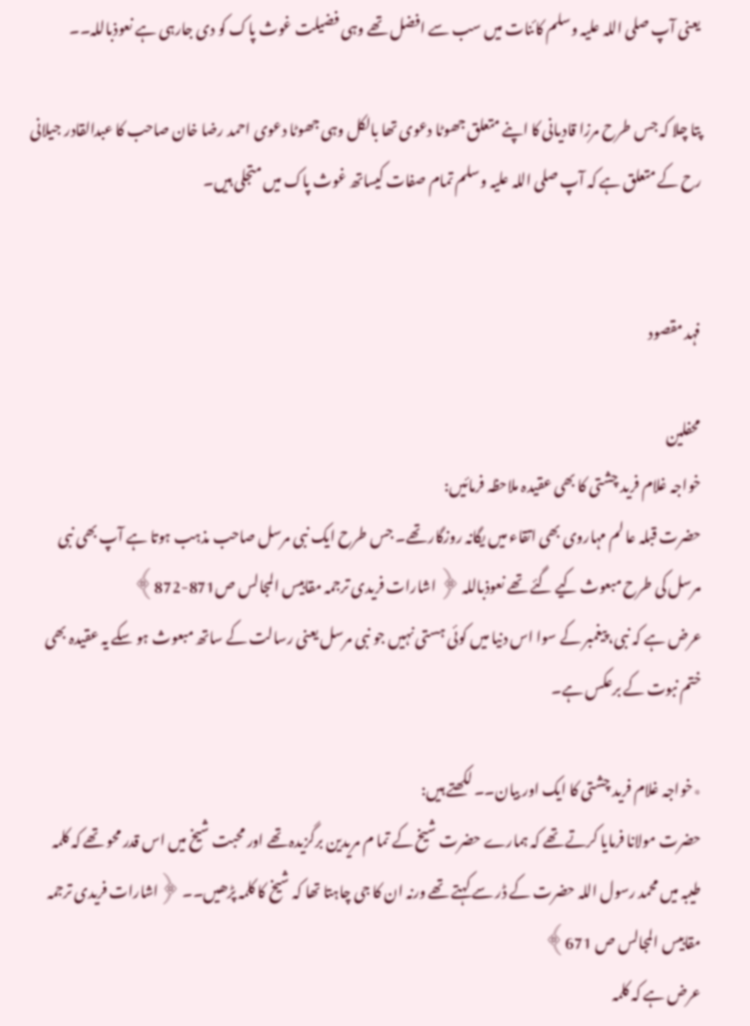یعنی آپ صلی اللہ علیہ وسلم کائنات میں سب سے افضل تھے وہی فضیلت غوث پاک کو دی جارہی ہے نعوذباللہ۔۔

پتا چلا کہ جس طرح مرزا قادیانی کا اپنے متعلق جھوٹا دعوی تھا بالکل وہی جھوٹا دعوی احمد رضا خان صاحب کا عبدالقادر جیلانی رح کے متعلق ہے کہ آپ صلی اللہ علیہ وسلم تمام صفات کیساتھ غوث پاک میں متجلی ہیں۔


فہد مقصود

محفلین
خواجہ غلام فرید چشتی کا بھی عقیدہ ملاحظہ فرمائیں:
حضرت قبلہ عا لم مہاروی بھی اتقاء میں یگانہ روزگار تھے۔ جس طرح ایک نبی مرسل صاحب مذہب ہوتا ہے آپ بھی نبی مرسل کی طرح مبعوث کیے گئے تھے نعوذباللہ ﴿ اشارات فریدی ترجمہ مقابیس المجالس ص871-872﴾
عرض ہے کہ نبی، پیغمبر کے سوا اس دنیا میں کوئی ہستی نہیں جو نبی مرسل یعنی رسالت کے ساتھ مبعوث ہو سکے یہ عقیدہ بھی ختم نبوت کے برعکس ہے۔

٭خواجہ غلام فرید چشتی کا ایک اور بیان۔۔ لکھتے ہیں:
حضرت مولانا فرمایا کرتے تھے کہ ہمارے حضرت شیخ کے تما م مریدین برگزیدہ تھے اور محبت شیخ میں اس قدر محو تھے کہ کلمہ طیبہ میں محمد رسول اللہ حضرت کے ڈر سے کہتے تھے ورنہ ان کا جی چاہتا تھا کہ شیخ کا کلمہ پڑھیں۔۔ ﴿اشارات فریدی ترجمہ مقابیس المجالس ص 671﴾
عرض ہے کہ کلمہ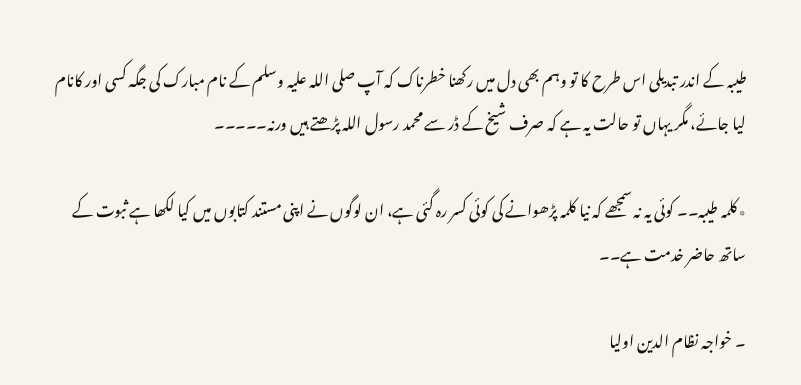طیبہ کے اندر تبدیلی اس طرح کا تو وہم بھی دل میں رکھنا خطرناک کہ آپ صلی اللہ علیہ وسلم کے نام مبارک کی جگہ کسی اور کانام لیا جائے، مگر یہاں تو حالت یہ ہے کہ صرف شیخ کے ڈر سے محمد رسول اللہ پڑھتے ہیں ورنہ۔۔۔۔۔

٭کلمہ طیبہ۔۔ کوئی یہ نہ سمجھے کہ نیا کلمہ پڑھوانے کی کوئی کسر رہ گئی ہے، ان لوگوں نے اپنی مستند کتابوں میں کیا لکھا ہے ثبوت کے ساتھ حاضر خدمت ہے۔۔

۔ خواجہ نظام الدین اولیا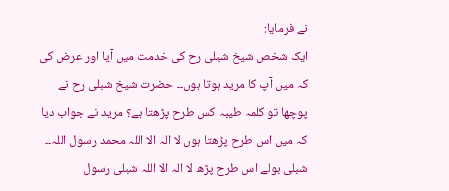نے فرمایا:
ایک شخص شیخ شبلی رح کی خدمت میں آیا اور عرض کی کہ میں آپ کا مرید ہوتا ہوں۔۔ حضرت شیخ شبلی رح نے پوچھا تو کلمہ طیبہ کس طرح پڑھتا ہے؟ مرید نے جواب دیا کہ میں اس طرح پڑھتا ہوں لا الہ الا اللہ محمد رسول اللہ۔۔ شبلی بولے اس طرح پڑھ لا الہ الا اللہ شبلی رسول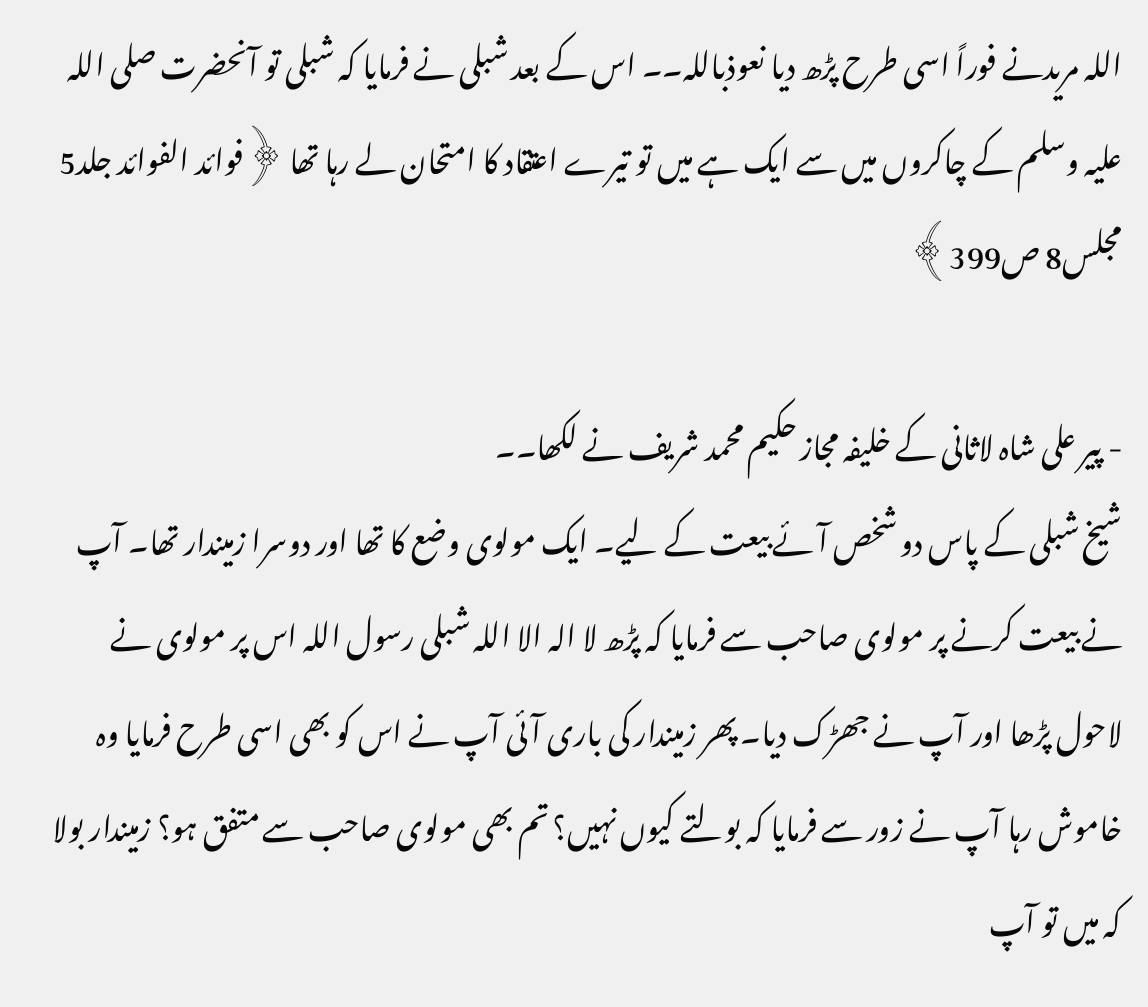اللہ مریدنے فوراً اسی طرح پڑھ دیا نعوذباللہ۔۔ اس کے بعد شبلی نے فرمایا کہ شبلی تو آنحضرت صلی اللہ علیہ وسلم کے چاکروں میں سے ایک ہے میں تو تیرے اعتقاد کا امتحان لے رہا تھا ﴿فوائد الفوائد جلد5 مجلس8 ص399﴾

- پیر علی شاہ لاثانی کے خلیفہ مجاز حکیم محمد شریف نے لکھا۔۔
شیخ شبلی کے پاس دو شخص آئے بیعت کے لیے۔ ایک مولوی وضع کا تھا اور دوسرا زمیندار تھا۔ آپ نے بیعت کرنے پر مولوی صاحب سے فرمایا کہ پڑھ لا الہ الا اللہ شبلی رسول اللہ اس پر مولوی نے لاحول پڑھا اور آپ نے جھڑک دیا۔ پھر زمیندار کی باری آئی آپ نے اس کو بھی اسی طرح فرمایا وہ خاموش رہا آپ نے زور سے فرمایا کہ بولتے کیوں نہیں؟ تم بھی مولوی صاحب سے متفق ہو؟ زمیندار بولا کہ میں تو آپ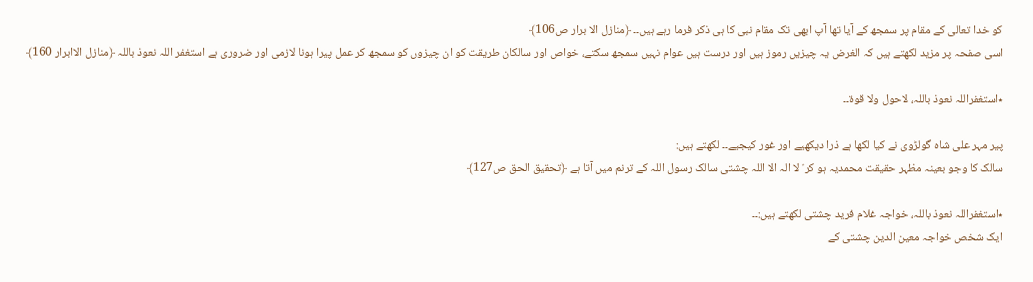کو خدا تعالی کے مقام پر سمجھ کے آیا تھا آپ ابھی تک مقام نبی کا ہی ذکر فرما رہے ہیں۔۔ ﴿منازل الا برار ص106﴾
اسی صفحہ پر مزید لکھتے ہیں کہ الغرض یہ چیزیں رموز ہیں اور درست ہیں عوام نہیں سمجھ سکتے، خواص اور سالکان طریقت کو ان چیزوں کو سمجھ کر عمل پیرا ہونا لازمی اور ضروری ہے استغفر اللہ نعوذ باللہ ﴿منازل الاابرار 160﴾

٭استغفراللہ نعوذ باللہ، لاحول ولا قوة۔۔

پیر مہر علی شاہ گولڑوی نے کیا لکھا ہے ذرا دیکھیے اور غور کیجیے۔۔ لکھتے ہیں:
سالک کا وجو بعینہ مظہر حقیقت محمدیہ ہو کر ۛ لا الہ الا اللہ چشتی سالک رسول اللہ کے ترنم میں آتا ہے ﴿تحقیق الحق ص127﴾

٭استغفراللہ نعوذ باللہ، خواجہ غلام فرید چشتی لکھتے ہیں:۔۔
ایک شخص خواجہ معین الدین چشتی کے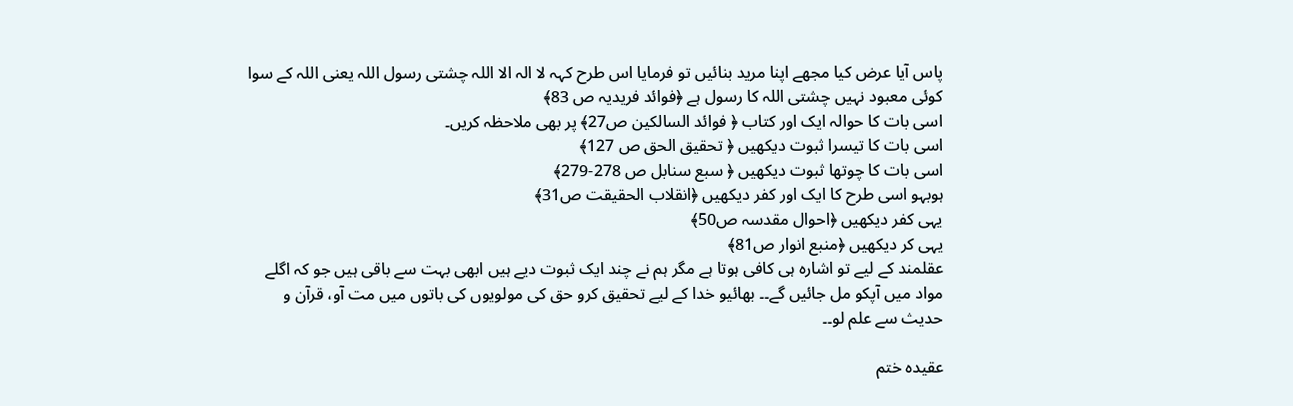پاس آیا عرض کیا مجھے اپنا مرید بنائیں تو فرمایا اس طرح کہہ لا الہ الا اللہ چشتی رسول اللہ یعنی اللہ کے سوا کوئی معبود نہیں چشتی اللہ کا رسول ہے ﴿فوائد فریدیہ ص 83﴾
اسی بات کا حوالہ ایک اور کتاب ﴿ فوائد السالکین ص27﴾ پر بھی ملاحظہ کریں۔
اسی بات کا تیسرا ثبوت دیکھیں ﴿ تحقیق الحق ص 127﴾
اسی بات کا چوتھا ثبوت دیکھیں ﴿ سبع سنابل ص 278-279﴾
ہوبہو اسی طرح کا ایک اور کفر دیکھیں ﴿انقلاب الحقیقت ص31﴾
یہی کفر دیکھیں ﴿احوال مقدسہ ص50﴾
یہی کر دیکھیں ﴿منبع انوار ص81﴾
عقلمند کے لیے تو اشارہ ہی کافی ہوتا ہے مگر ہم نے چند ایک ثبوت دیے ہیں ابھی بہت سے باقی ہیں جو کہ اگلے مواد میں آپکو مل جائیں گے۔۔ بھائیو خدا کے لیے تحقیق کرو حق کی مولویوں کی باتوں میں مت آو، قرآن و حدیث سے علم لو۔۔

عقیدہ ختم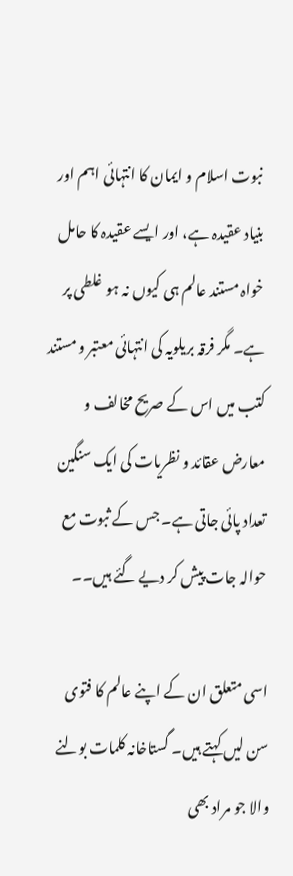نبوت اسلام و ایمان کا انتہائی اہم اور بنیاد عقیدہ ہے، اور ایسے عقیدہ کا حامل خواہ مستند عالم ہی کیوں نہ ہو غلطی پر ہے۔ مگر فرقہ بریلویہ کی انتہائی معتبر و مستند کتب میں اس کے صریح مخالف و معارض عقائد و نظریات کی ایک سنگین تعداد پائی جاتی ہے۔ جس کے ثبوت مع حوالہ جات پیش کر دیے گئے ہیں۔۔

اسی متعلق ان کے اپنے عالم کا فتوی سن لیں کہتے ہیں۔ گستاخانہ کلمات بولنے والا جو مراد بھی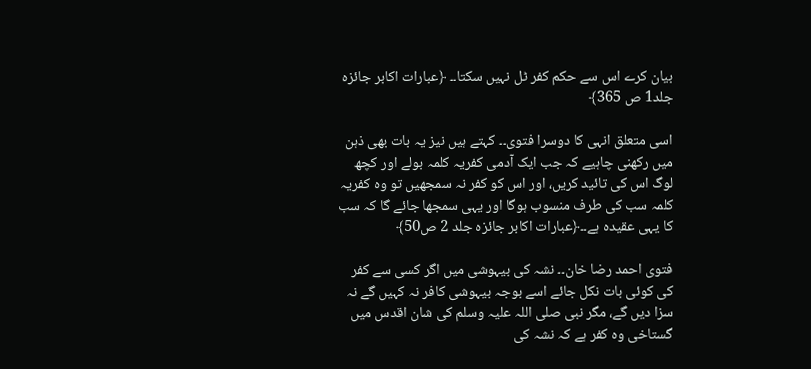بیان کرے اس سے حکم کفر ٹل نہیں سکتا۔۔ ﴿عبارات اکابر جائزہ جلد1 ص 365﴾

اسی متعلق انہی کا دوسرا فتوی۔۔ کہتے ہیں نیز یہ بات بھی ذہن میں رکھنی چاہیے کہ جب ایک آدمی کفریہ کلمہ بولے اور کچھ لوگ اس کی تائید کریں، اور اس کو کفر نہ سمجھیں تو وہ کفریہ کلمہ سب کی طرف منسوب ہوگا اور یہی سمجھا جائے گا کہ سب کا یہی عقیدہ ہے۔۔﴿عبارات اکابر جائزہ جلد 2 ص50﴾

فتوی احمد رضا خان۔۔ نشہ کی بیہوشی میں اگر کسی سے کفر کی کوئی بات نکل جائے اسے بوجہ بیہوشی کافر نہ کہیں گے نہ سزا دیں گے، مگر نبی صلی اللہ علیہ وسلم کی شان اقدس میں گستاخی وہ کفر ہے کہ نشہ کی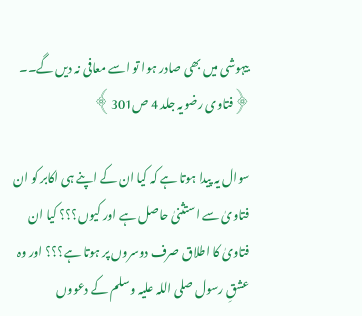بیہوشی میں بھی صادر ہوا تو اسے معافی نہ دیں گے۔۔ ﴿فتاوی رضویہ جلد 4 ص301﴾

سوال یہ پیدا ہوتا ہے کہ کیا ان کے اپنے ہی اکابر کو ان فتاویٰ سے استثنیٰ حاصل ہے اور کیوں؟؟؟ کیا ان فتاویٰ کا اطلاق صرف دوسروں پر ہوتا ہے؟؟؟ اور وہ عشقِ رسول صلی اللہ علیہ وسلم کے دعووں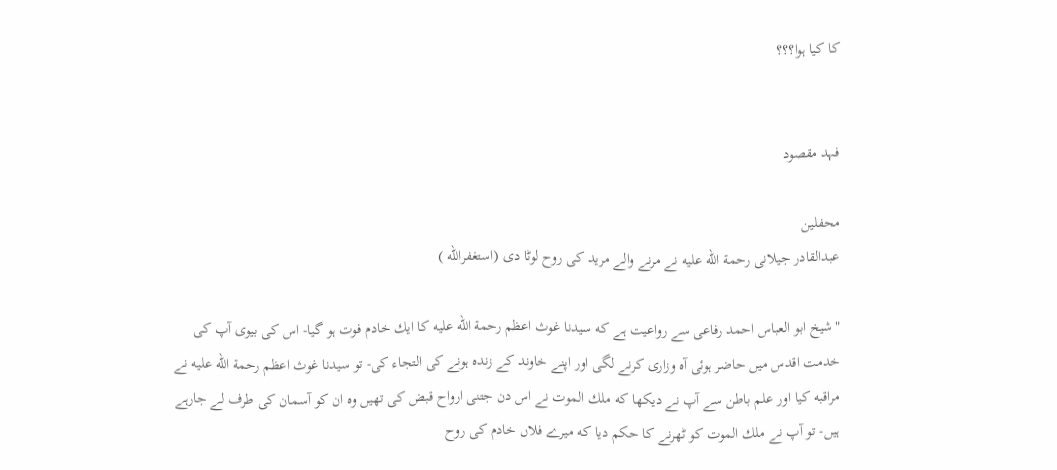کا کیا ہوا؟؟؟


فہد مقصود

محفلین
عبدالقادر جيلانى رحمة الله عليه نے مرنے والے مريد كى روح لوٹا دى (استغفرالله )

"شيخ ابو العباس احمد رفاعى سے رواعيت ہے كه سيدنا غوث اعظم رحمة الله عليه كا ايك خادم فوت ہو گيا- اس كى بيوى آپ كى خدمت اقدس ميں حاضر ہوئى آه وزارى كرنے لگى اور اپنے خاوند كے زنده ہونے كى التجاء كى- تو سيدنا غوث اعظم رحمة الله عليه نے مراقبه كيا اور علم باطن سے آپ نے ديكها كه ملك الموت نے اس دن جتنى ارواح قبض كى تهيں وه ان كو آسمان كى طرف لے جارہے ہيں- تو آپ نے ملك الموت كو ٹهرنے كا حكم ديا كه ميرے فلاں خادم كى روح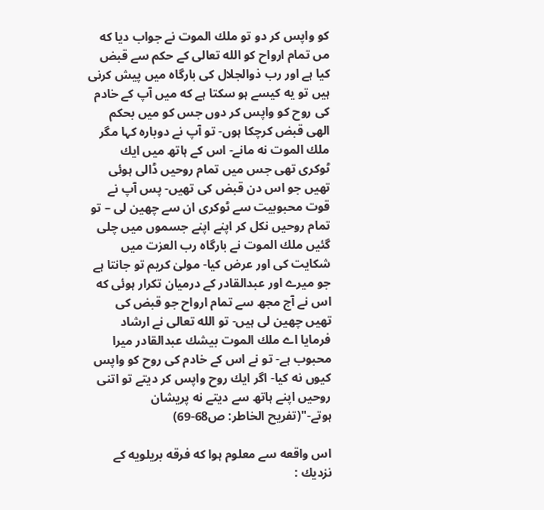كو واپس كر دو تو ملك الموت نے جواب ديا كه مں تمام ارواح كو الله تعالى كے حكم سے قبض كيا ہے اور رب ذوالجلال كى بارگاه ميں پيش كرنى ہيں تو يه كيسے ہو سكتا ہے كه ميں آپ كے خادم كى روح كو واپس كر دوں جس كو ميں بحكم الهى قبض كرچكا ہوں- تو آپ نے دوباره كہا مگر ملك الموت نه مانے- اس كے ہاتھ ميں ايك ٹوكرى تهى جس ميں تمام روحيں ڈالى ہوئى تهيں جو اس دن قبض كى تهيں- پس آپ نے قوت محبوبيت سے ٹوكرى ان سے چھين لى – تو تمام روحيں نكل كر اپنے اپنے جسموں ميں چلى گئيں ملك الموت نے بارگاه رب العزت ميں شكايت كى اور عرض كيا- مولىٰ كريم تو جانتا ہے جو ميرے اور عبدالقادر كے درميان تكرار ہوئى كه اس نے آج مجھ سے تمام ارواح جو قبض كى تهيں چهين لى ہيں- تو الله تعالى نے ارشاد فرمايا اے ملك الموت بيشك عبدالقادر ميرا محبوب ہے- تو نے اس كے خادم كى روح كو واپس كيوں نه كيا- اگر ايك روح واپس كر ديتے تو اتنى روحيں اپنے ہاتھ سے ديتے نه پريشان ہوتے-"(تفريح الخاطر: ص68-69)

اس واقعه سے معلوم ہوا كه فرقه بريلويه كے نزديك :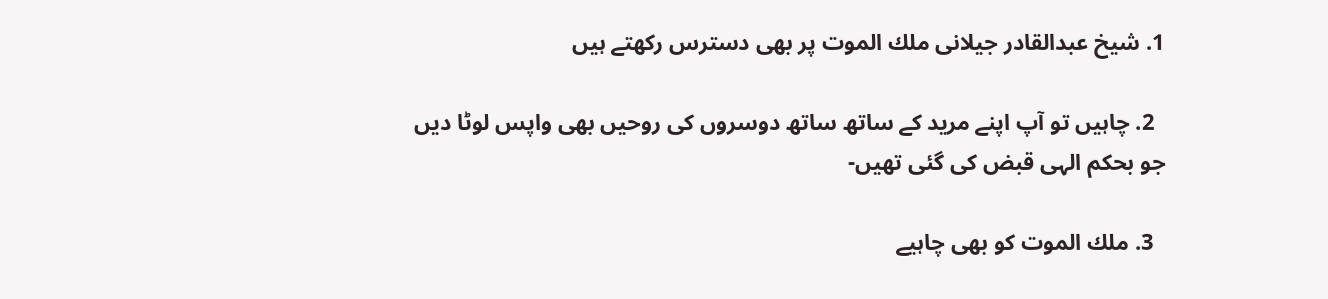1. شيخ عبدالقادر جيلانى ملك الموت پر بهى دسترس ركهتے ہيں

  2. چاہيں تو آپ اپنے مريد كے ساتھ ساتھ دوسروں كى روحيں بهى واپس لوٹا ديں جو بحكم الہى قبض كى گئى تهيں-

  3. ملك الموت كو بهى چاہيے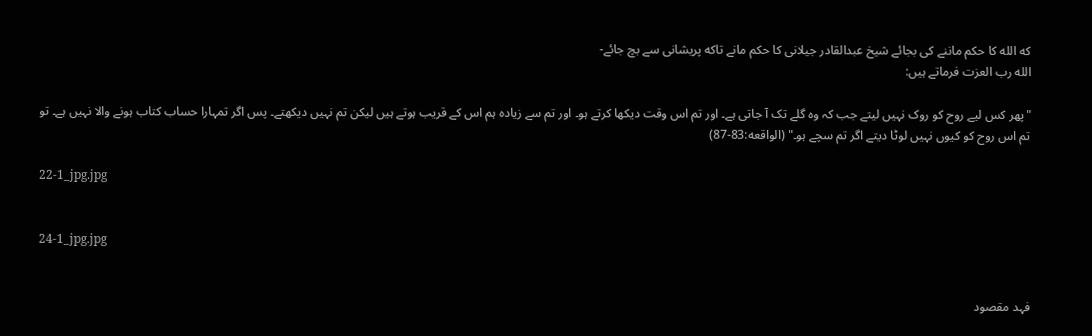كه الله كا حكم ماننے كى بجائے شيخ عبدالقادر جيلانى كا حكم مانے تاكه پريشانى سے بچ جائے-
الله رب العزت فرماتے ہیں:

"پھر کس لیے روح کو روک نہیں لیتے جب کہ وہ گلے تک آ جاتی ہے۔ اور تم اس وقت دیکھا کرتے ہو۔ اور تم سے زیادہ ہم اس کے قریب ہوتے ہیں لیکن تم نہیں دیکھتے۔ پس اگر تمہارا حساب کتاب ہونے والا نہیں ہے۔ تو تم اس روح کو کیوں نہیں لوٹا دیتے اگر تم سچے ہو۔" (الواقعه:83-87)

22-1_jpg.jpg


24-1_jpg.jpg


فہد مقصود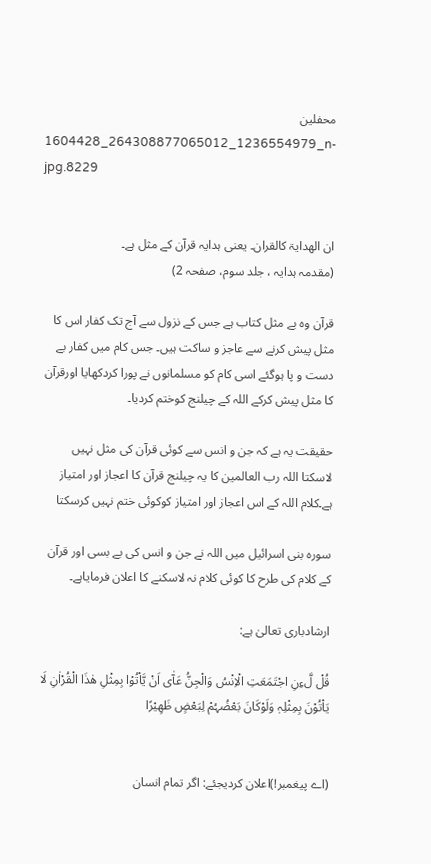محفلین
1604428_264308877065012_1236554979_n-jpg.8229


ان الھدایۃ کالقران۔ یعنی ہدایہ قرآن کے مثل ہے۔
(مقدمہ ہدایہ ، جلد سوم، صفحہ 2)

قرآن وہ بے مثل کتاب ہے جس کے نزول سے آج تک کفار اس کا مثل پیش کرنے سے عاجز و ساکت ہیں۔ جس کام میں کفار بے دست و پا ہوگئے اسی کام کو مسلمانوں نے پورا کردکھایا اورقرآن کا مثل پیش کرکے اللہ کے چیلنج کوختم کردیا۔

حقیقت یہ ہے کہ جن و انس سے کوئی قرآن کی مثل نہیں لاسکتا اللہ رب العالمین کا یہ چیلنج قرآن کا اعجاز اور امتیاز ہے۔کلام اللہ کے اس اعجاز اور امتیاز کوکوئی ختم نہیں کرسکتا

سورہ بنی اسرائیل میں اللہ نے جن و انس کی بے بسی اور قرآن کے کلام کی طرح کا کوئی کلام نہ لاسکنے کا اعلان فرمایاہے۔

ارشادباری تعالیٰ ہے:

قُلْ لَّءِنِ اجْتَمَعَتِ الْاِنْسُ وَالْجِنُّ عَآٰی اَنْ یَّاْتُوْا بِمِثْلِ ھٰذَا الْقُرْاٰنِ لَا یَاْتُوْنَ بِمِثْلِہٖ وَلَوْکَانَ بَعْضُہُمْ لِبَعْضٍ ظَھِیْرًا


(اے پیغمبر!)اعلان کردیجئے: اگر تمام انسان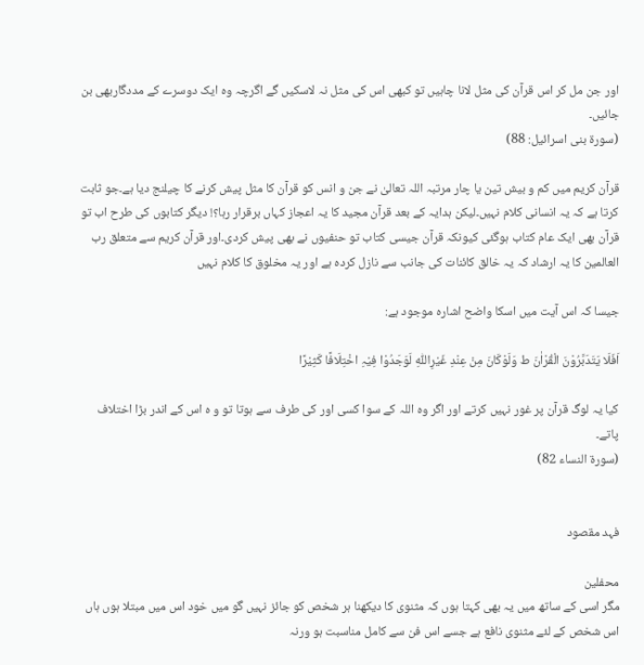اور جن مل کر اس قرآن کی مثل لانا چاہیں تو کبھی اس کی مثل نہ لاسکیں گے اگرچہ وہ ایک دوسرے کے مددگاربھی بن جائیں۔
(سورۃ بنی اسرائیل: 88)

قرآن کریم میں کم و بیش تین یا چار مرتبہ اللہ تعالیٰ نے جن و انس کو قرآن کا مثل پیش کرنے کا چیلنج دیا ہے۔جو ثابت کرتا ہے کہ یہ انسانی کلام نہیں۔لیکن ہدایہ کے بعد قرآن مجید کا یہ اعجاز کہاں برقرار رہا؟! دیگر کتابوں کی طرح اب تو قرآن بھی ایک عام کتاب ہوگئی کیونکہ قرآن جیسی کتاب تو حنفیوں نے بھی پیش کردی۔اور قرآن کریم سے متعلق رب العالمین کا یہ ارشاد کہ یہ خالق کائنات کی جانب سے نازل کردہ ہے اور یہ مخلوق کا کلام نہیں

جیسا کہ اس آیت میں اسکا واضح اشارہ موجود ہے:

اَفَلَا یَتَدَبَّرُوْنَ الْقُرْاٰنَ ط وَلَوْکَانَ مِنْ عِنْدِ غَیْرِاللّٰہِ لَوَجَدُوْا فِیْہِ اخْتِلَافًا کَثِیْرًا

کیا یہ لوگ قرآن پر غور نہیں کرتے اور اگر وہ اللہ کے سوا کسی اور کی طرف سے ہوتا تو و ہ اس کے اندر بڑا اختلاف پاتے۔
(سورۃ النساء 82)


فہد مقصود

محفلین
مگر اسى كے ساتھ ميں يہ بهى كہتا ہوں كہ مثنوى كا ديكهنا ہر شخص كو جائز نہیں گو ميں خود اس ميں مبتلا ہوں ہاں اس شخص كے لئے مثنوى نافع ہے جسے اس فن سے كامل مناسبت ہو ورنہ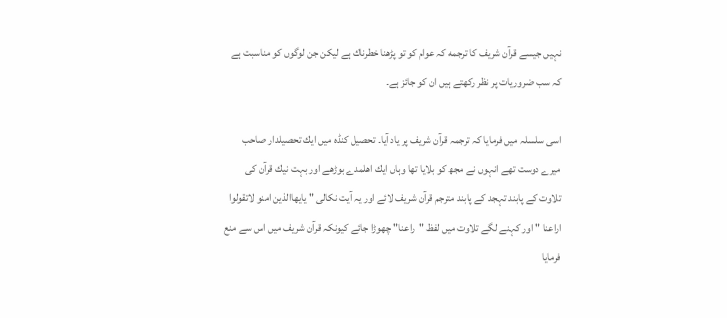نہيں جيسے قرآن شريف كا ترجمه كہ عوام كو تو پڑهنا خطرناك ہے ليكن جن لوگوں كو مناسبت ہے كہ سب ضروريات پر نظر ركهتے ہيں ان كو جائز ہے۔

اسى سلسلہ ميں فرمايا كہ ترجمہ قرآن شريف پر ياد آيا۔ تحصيل كنڈہ ميں ايك تحصيلدار صاحب ميرے دوست تهے انہوں نے مجھ كو بلايا تها وہاں ايك اهلمدے بوڑهے اور بہت نيك قرآن كى تلاوت كے پابند تہجد كے پابند مترجم قرآن شريف لائے اور يہ آيت نكالى " يايهاالذين امنو لاتقولوا اراعنا " اور كہنے لگے تلاوت ميں لفظ "راعنا" چھوڑا جائے كيونكہ قرآن شريف ميں اس سے منع فرمايا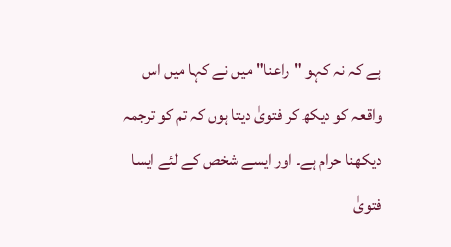ہے كہ نہ كہو "راعنا" ميں نے كہا ميں اس واقعہ كو ديكھ كر فتوىٰ ديتا ہوں كہ تم كو ترجمہ ديكهنا حرام ہے۔ اور ايسے شخص كے لئے ايسا فتوىٰ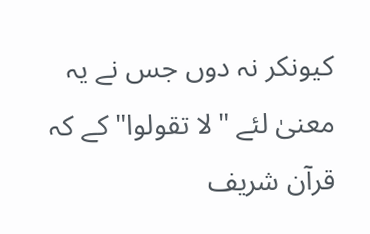كيونكر نہ دوں جس نے يہ معنىٰ لئے "لا تقولوا" كے كہ قرآن شريف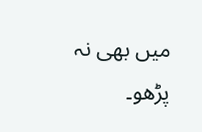ميں بهى نہ پڑهو۔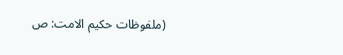(ملفوظات حكيم الامت: ص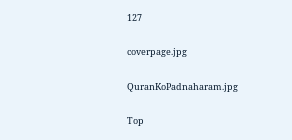127

coverpage.jpg

QuranKoPadnaharam.jpg

Top